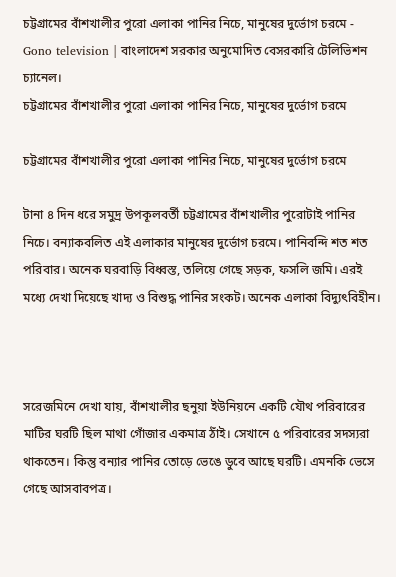চট্টগ্রামের বাঁশখালীর পুরো এলাকা পানির নিচে, মানুষের দুর্ভোগ চরমে - Gono television | বাংলাদেশ সরকার অনুমোদিত বেসরকারি টেলিভিশন চ্যানেল।
চট্টগ্রামের বাঁশখালীর পুরো এলাকা পানির নিচে, মানুষের দুর্ভোগ চরমে

চট্টগ্রামের বাঁশখালীর পুরো এলাকা পানির নিচে, মানুষের দুর্ভোগ চরমে

টানা ৪ দিন ধরে সমুদ্র উপকূলবর্তী চট্টগ্রামের বাঁশখালীর পুরোটাই পানির নিচে। বন্যাকবলিত এই এলাকার মানুষের দুর্ভোগ চরমে। পানিবন্দি শত শত পরিবার। অনেক ঘরবাড়ি বিধ্বস্ত, তলিয়ে গেছে সড়ক, ফসলি জমি। এরই মধ্যে দেখা দিয়েছে খাদ্য ও বিশুদ্ধ পানির সংকট। অনেক এলাকা বিদ্যুৎবিহীন।



সরেজমিনে দেখা যায়, বাঁশখালীর ছনুয়া ইউনিয়নে একটি যৌথ পরিবারের মাটির ঘরটি ছিল মাথা গোঁজার একমাত্র ঠাঁই। সেখানে ৫ পরিবারের সদস্যরা থাকতেন। কিন্তু বন্যার পানির তোড়ে ভেঙে ডুবে আছে ঘরটি। এমনকি ভেসে গেছে আসবাবপত্র।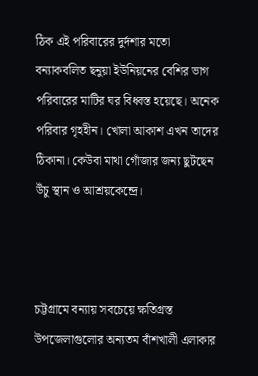ঠিক এই পরিবারের দুর্দশার মতো বন্যাকবলিত ছনুয়া ইউনিয়নের বেশির ভাগ পরিবারের মাটির ঘর বিধ্বস্ত হয়েছে। অনেক পরিবার গৃহহীন। খোলা আকাশ এখন তাদের ঠিকানা। কেউবা মাথা গোঁজার জন্য ছুটছেন উঁচু স্থান ও আশ্রয়কেন্দ্রে।



চট্টগ্রামে বন্যায় সবচেয়ে ক্ষতিগ্রস্ত উপজেলাগুলোর অন্যতম বাঁশখালী এলাকার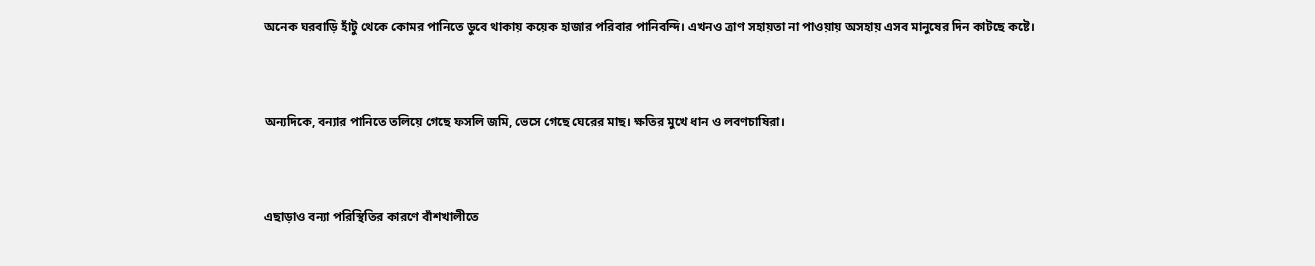অনেক ঘরবাড়ি হাঁটু থেকে কোমর পানিতে ডুবে থাকায় কয়েক হাজার পরিবার পানিবন্দি। এখনও ত্রাণ সহায়তা না পাওয়ায় অসহায় এসব মানুষের দিন কাটছে কষ্টে।



অন্যদিকে, বন্যার পানিতে তলিয়ে গেছে ফসলি জমি, ভেসে গেছে ঘেরের মাছ। ক্ষতির মুখে ধান ও লবণচাষিরা।



এছাড়াও বন্যা পরিস্থিতির কারণে বাঁশখালীতে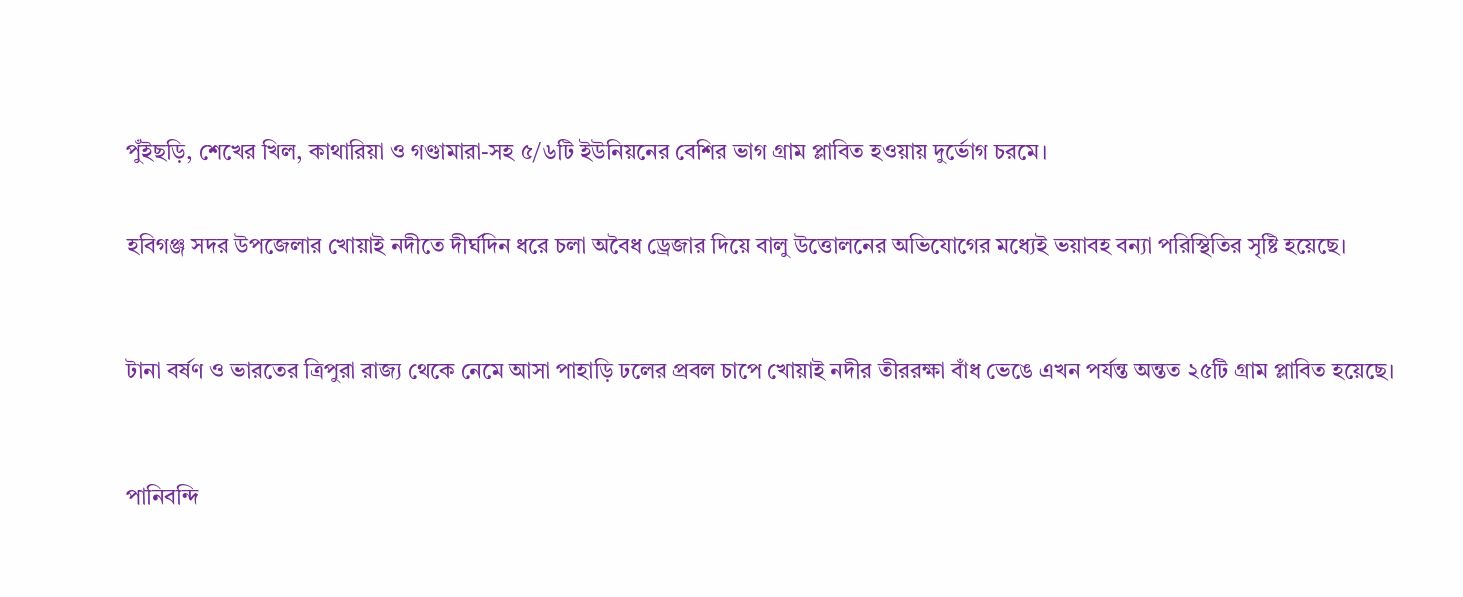পুঁইছড়ি, শেখের খিল, কাথারিয়া ও গণ্ডামারা-সহ ৫/৬টি ইউনিয়নের বেশির ভাগ গ্রাম প্লাবিত হওয়ায় দুর্ভোগ চরমে।


হবিগঞ্জ সদর উপজেলার খোয়াই নদীতে দীর্ঘদিন ধরে চলা অবৈধ ড্রেজার দিয়ে বালু উত্তোলনের অভিযোগের মধ্যেই ভয়াবহ বন্যা পরিস্থিতির সৃষ্টি হয়েছে।



টানা বর্ষণ ও ভারতের ত্রিপুরা রাজ্য থেকে নেমে আসা পাহাড়ি ঢলের প্রবল চাপে খোয়াই নদীর তীররক্ষা বাঁধ ভেঙে এখন পর্যন্ত অন্তত ২৫টি গ্রাম প্লাবিত হয়েছে।



পানিবন্দি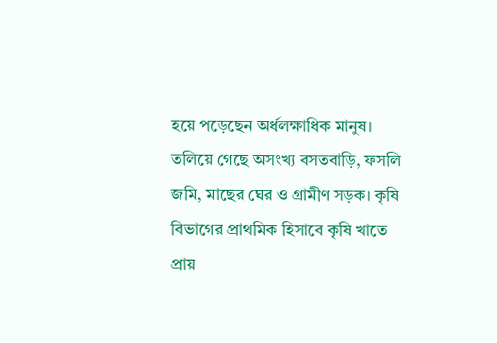হয়ে পড়েছেন অর্ধলক্ষাধিক মানুষ। তলিয়ে গেছে অসংখ্য বসতবাড়ি, ফসলি জমি, মাছের ঘের ও গ্রামীণ সড়ক। কৃষি বিভাগের প্রাথমিক হিসাবে কৃষি খাতে প্রায়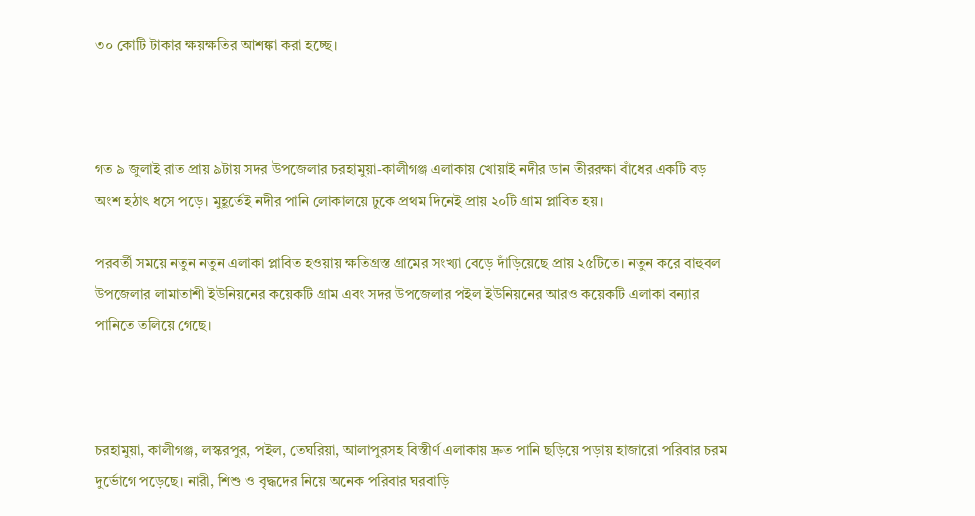৩০ কোটি টাকার ক্ষয়ক্ষতির আশঙ্কা করা হচ্ছে।



গত ৯ জুলাই রাত প্রায় ৯টায় সদর উপজেলার চরহামুয়া-কালীগঞ্জ এলাকায় খোয়াই নদীর ডান তীররক্ষা বাঁধের একটি বড় অংশ হঠাৎ ধসে পড়ে। মুহূর্তেই নদীর পানি লোকালয়ে ঢুকে প্রথম দিনেই প্রায় ২০টি গ্রাম প্লাবিত হয়।

পরবর্তী সময়ে নতুন নতুন এলাকা প্লাবিত হওয়ায় ক্ষতিগ্রস্ত গ্রামের সংখ্যা বেড়ে দাঁড়িয়েছে প্রায় ২৫টিতে। নতুন করে বাহুবল উপজেলার লামাতাশী ইউনিয়নের কয়েকটি গ্রাম এবং সদর উপজেলার পইল ইউনিয়নের আরও কয়েকটি এলাকা বন্যার পানিতে তলিয়ে গেছে।



চরহামুয়া, কালীগঞ্জ, লস্করপুর, পইল, তেঘরিয়া, আলাপুরসহ বিস্তীর্ণ এলাকায় দ্রুত পানি ছড়িয়ে পড়ায় হাজারো পরিবার চরম দুর্ভোগে পড়েছে। নারী, শিশু ও বৃদ্ধদের নিয়ে অনেক পরিবার ঘরবাড়ি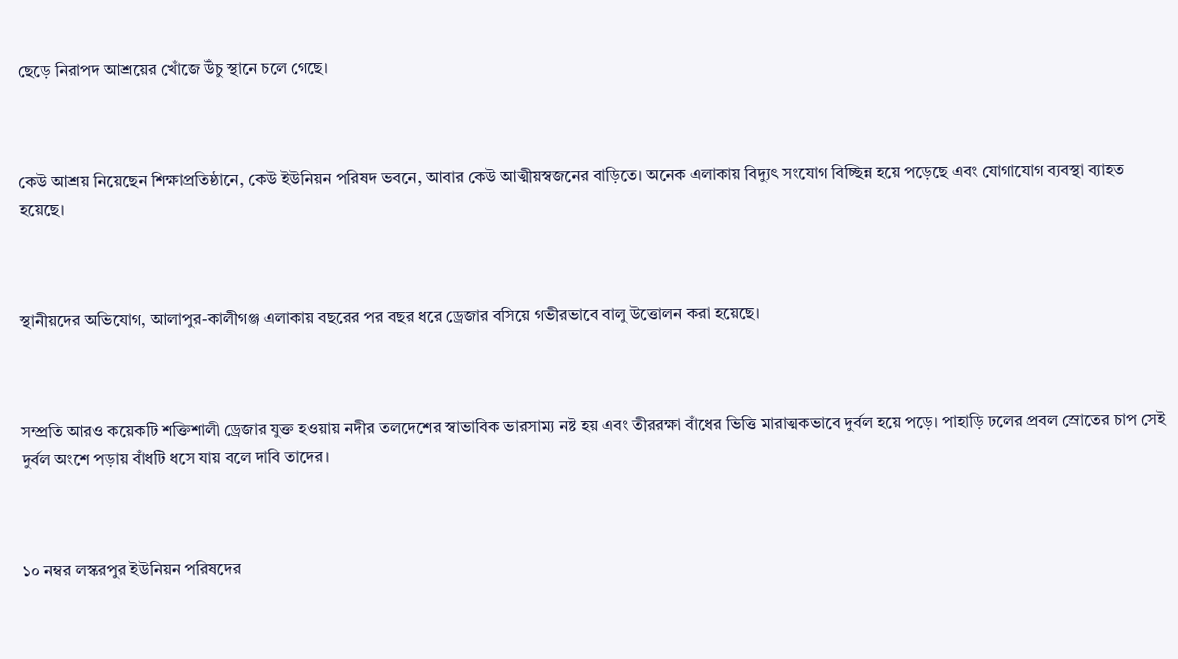ছেড়ে নিরাপদ আশ্রয়ের খোঁজে উঁচু স্থানে চলে গেছে।



কেউ আশ্রয় নিয়েছেন শিক্ষাপ্রতিষ্ঠানে, কেউ ইউনিয়ন পরিষদ ভবনে, আবার কেউ আত্মীয়স্বজনের বাড়িতে। অনেক এলাকায় বিদ্যুৎ সংযোগ বিচ্ছিন্ন হয়ে পড়েছে এবং যোগাযোগ ব্যবস্থা ব্যাহত হয়েছে।



স্থানীয়দের অভিযোগ, আলাপুর-কালীগঞ্জ এলাকায় বছরের পর বছর ধরে ড্রেজার বসিয়ে গভীরভাবে বালু উত্তোলন করা হয়েছে।



সম্প্রতি আরও কয়েকটি শক্তিশালী ড্রেজার যুক্ত হওয়ায় নদীর তলদেশের স্বাভাবিক ভারসাম্য নষ্ট হয় এবং তীররক্ষা বাঁধের ভিত্তি মারাত্মকভাবে দুর্বল হয়ে পড়ে। পাহাড়ি ঢলের প্রবল স্রোতের চাপ সেই দুর্বল অংশে পড়ায় বাঁধটি ধসে যায় বলে দাবি তাদের।



১০ নম্বর লস্করপুর ইউনিয়ন পরিষদের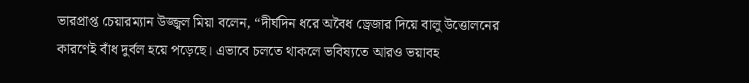ভারপ্রাপ্ত চেয়ারম্যান উজ্জ্বল মিয়া বলেন, “দীর্ঘদিন ধরে অবৈধ ড্রেজার দিয়ে বালু উত্তোলনের কারণেই বাঁধ দুর্বল হয়ে পড়েছে। এভাবে চলতে থাকলে ভবিষ্যতে আরও ভয়াবহ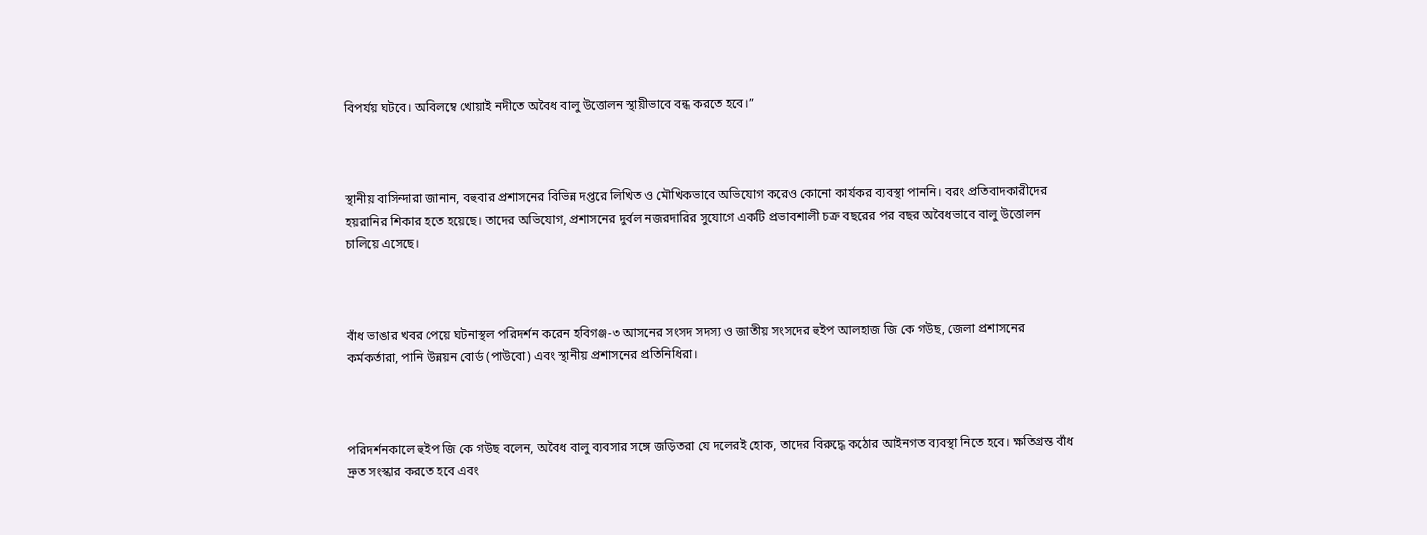বিপর্যয় ঘটবে। অবিলম্বে খোয়াই নদীতে অবৈধ বালু উত্তোলন স্থায়ীভাবে বন্ধ করতে হবে।”



স্থানীয় বাসিন্দারা জানান, বহুবার প্রশাসনের বিভিন্ন দপ্তরে লিখিত ও মৌখিকভাবে অভিযোগ করেও কোনো কার্যকর ব্যবস্থা পাননি। বরং প্রতিবাদকারীদের হয়রানির শিকার হতে হয়েছে। তাদের অভিযোগ, প্রশাসনের দুর্বল নজরদারির সুযোগে একটি প্রভাবশালী চক্র বছরের পর বছর অবৈধভাবে বালু উত্তোলন চালিয়ে এসেছে।



বাঁধ ভাঙার খবর পেয়ে ঘটনাস্থল পরিদর্শন করেন হবিগঞ্জ-৩ আসনের সংসদ সদস্য ও জাতীয় সংসদের হুইপ আলহাজ জি কে গউছ, জেলা প্রশাসনের কর্মকর্তারা, পানি উন্নয়ন বোর্ড (পাউবো) এবং স্থানীয় প্রশাসনের প্রতিনিধিরা।



পরিদর্শনকালে হুইপ জি কে গউছ বলেন, অবৈধ বালু ব্যবসার সঙ্গে জড়িতরা যে দলেরই হোক, তাদের বিরুদ্ধে কঠোর আইনগত ব্যবস্থা নিতে হবে। ক্ষতিগ্রস্ত বাঁধ দ্রুত সংস্কার করতে হবে এবং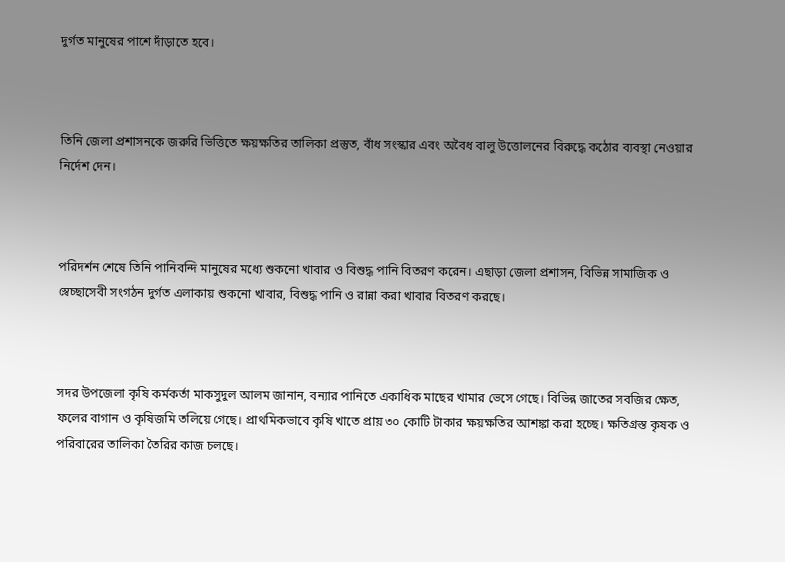দুর্গত মানুষের পাশে দাঁড়াতে হবে।



তিনি জেলা প্রশাসনকে জরুরি ভিত্তিতে ক্ষয়ক্ষতির তালিকা প্রস্তুত, বাঁধ সংস্কার এবং অবৈধ বালু উত্তোলনের বিরুদ্ধে কঠোর ব্যবস্থা নেওয়ার নির্দেশ দেন।



পরিদর্শন শেষে তিনি পানিবন্দি মানুষের মধ্যে শুকনো খাবার ও বিশুদ্ধ পানি বিতরণ করেন। এছাড়া জেলা প্রশাসন, বিভিন্ন সামাজিক ও স্বেচ্ছাসেবী সংগঠন দুর্গত এলাকায় শুকনো খাবার, বিশুদ্ধ পানি ও রান্না করা খাবার বিতরণ করছে।



সদর উপজেলা কৃষি কর্মকর্তা মাকসুদুল আলম জানান, বন্যার পানিতে একাধিক মাছের খামার ভেসে গেছে। বিভিন্ন জাতের সবজির ক্ষেত, ফলের বাগান ও কৃষিজমি তলিয়ে গেছে। প্রাথমিকভাবে কৃষি খাতে প্রায় ৩০ কোটি টাকার ক্ষয়ক্ষতির আশঙ্কা করা হচ্ছে। ক্ষতিগ্রস্ত কৃষক ও পরিবারের তালিকা তৈরির কাজ চলছে।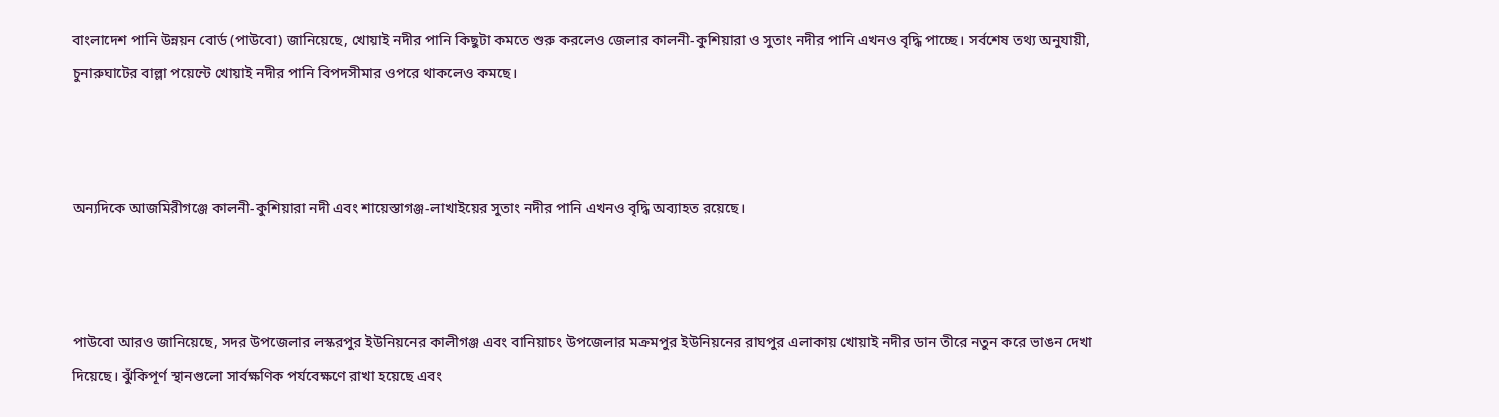বাংলাদেশ পানি উন্নয়ন বোর্ড (পাউবো) জানিয়েছে, খোয়াই নদীর পানি কিছুটা কমতে শুরু করলেও জেলার কালনী-কুশিয়ারা ও সুতাং নদীর পানি এখনও বৃদ্ধি পাচ্ছে। সর্বশেষ তথ্য অনুযায়ী, চুনারুঘাটের বাল্লা পয়েন্টে খোয়াই নদীর পানি বিপদসীমার ওপরে থাকলেও কমছে।



অন্যদিকে আজমিরীগঞ্জে কালনী-কুশিয়ারা নদী এবং শায়েস্তাগঞ্জ-লাখাইয়ের সুতাং নদীর পানি এখনও বৃদ্ধি অব্যাহত রয়েছে।



পাউবো আরও জানিয়েছে, সদর উপজেলার লস্করপুর ইউনিয়নের কালীগঞ্জ এবং বানিয়াচং উপজেলার মক্রমপুর ইউনিয়নের রাঘপুর এলাকায় খোয়াই নদীর ডান তীরে নতুন করে ভাঙন দেখা দিয়েছে। ঝুঁকিপূর্ণ স্থানগুলো সার্বক্ষণিক পর্যবেক্ষণে রাখা হয়েছে এবং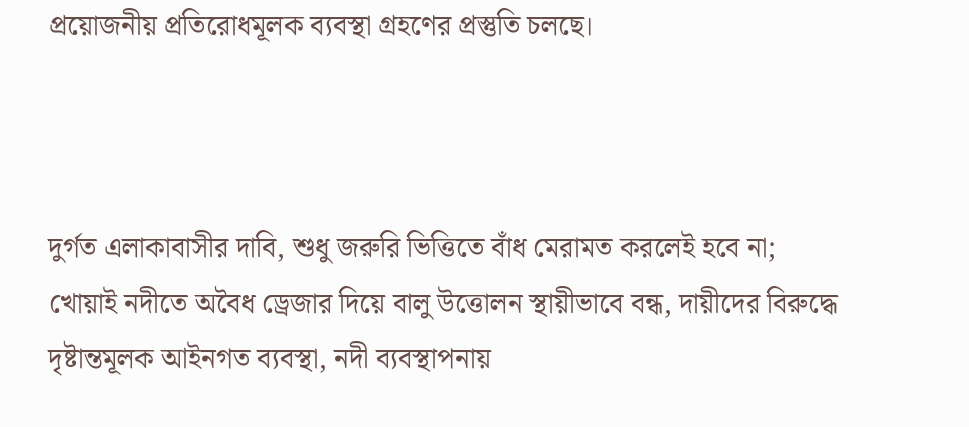প্রয়োজনীয় প্রতিরোধমূলক ব্যবস্থা গ্রহণের প্রস্তুতি চলছে।



দুর্গত এলাকাবাসীর দাবি, শুধু জরুরি ভিত্তিতে বাঁধ মেরামত করলেই হবে না; খোয়াই নদীতে অবৈধ ড্রেজার দিয়ে বালু উত্তোলন স্থায়ীভাবে বন্ধ, দায়ীদের বিরুদ্ধে দৃষ্টান্তমূলক আইনগত ব্যবস্থা, নদী ব্যবস্থাপনায়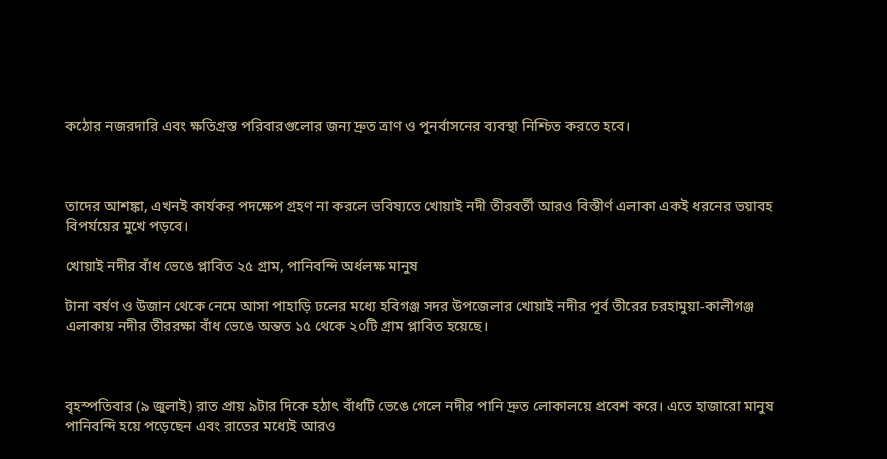কঠোর নজরদারি এবং ক্ষতিগ্রস্ত পরিবারগুলোর জন্য দ্রুত ত্রাণ ও পুনর্বাসনের ব্যবস্থা নিশ্চিত করতে হবে।



তাদের আশঙ্কা, এখনই কার্যকর পদক্ষেপ গ্রহণ না করলে ভবিষ্যতে খোয়াই নদী তীরবর্তী আরও বিস্তীর্ণ এলাকা একই ধরনের ভয়াবহ বিপর্যয়ের মুখে পড়বে।

খোয়াই নদীর বাঁধ ভেঙে প্লাবিত ২৫ গ্রাম, পানিবন্দি অর্ধলক্ষ মানুষ

টানা বর্ষণ ও উজান থেকে নেমে আসা পাহাড়ি ঢলের মধ্যে হবিগঞ্জ সদর উপজেলার খোয়াই নদীর পূর্ব তীরের চরহামুয়া-কালীগঞ্জ এলাকায় নদীর তীররক্ষা বাঁধ ভেঙে অন্তত ১৫ থেকে ২০টি গ্রাম প্লাবিত হয়েছে।



বৃহস্পতিবার (৯ জুলাই) রাত প্রায় ৯টার দিকে হঠাৎ বাঁধটি ভেঙে গেলে নদীর পানি দ্রুত লোকালয়ে প্রবেশ করে। এতে হাজারো মানুষ পানিবন্দি হয়ে পড়েছেন এবং রাতের মধ্যেই আরও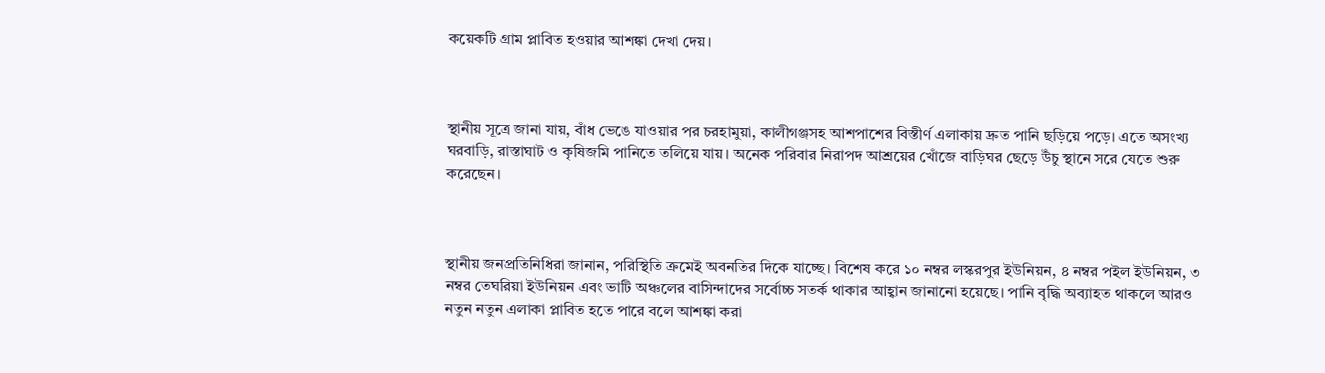কয়েকটি গ্রাম প্লাবিত হওয়ার আশঙ্কা দেখা দেয়।



স্থানীয় সূত্রে জানা যায়, বাঁধ ভেঙে যাওয়ার পর চরহামুয়া, কালীগঞ্জসহ আশপাশের বিস্তীর্ণ এলাকায় দ্রুত পানি ছড়িয়ে পড়ে। এতে অসংখ্য ঘরবাড়ি, রাস্তাঘাট ও কৃষিজমি পানিতে তলিয়ে যায়। অনেক পরিবার নিরাপদ আশ্রয়ের খোঁজে বাড়িঘর ছেড়ে উঁচু স্থানে সরে যেতে শুরু করেছেন।



স্থানীয় জনপ্রতিনিধিরা জানান, পরিস্থিতি ক্রমেই অবনতির দিকে যাচ্ছে। বিশেষ করে ১০ নম্বর লস্করপুর ইউনিয়ন, ৪ নম্বর পইল ইউনিয়ন, ৩ নম্বর তেঘরিয়া ইউনিয়ন এবং ভাটি অঞ্চলের বাসিন্দাদের সর্বোচ্চ সতর্ক থাকার আহ্বান জানানো হয়েছে। পানি বৃদ্ধি অব্যাহত থাকলে আরও নতুন নতুন এলাকা প্লাবিত হতে পারে বলে আশঙ্কা করা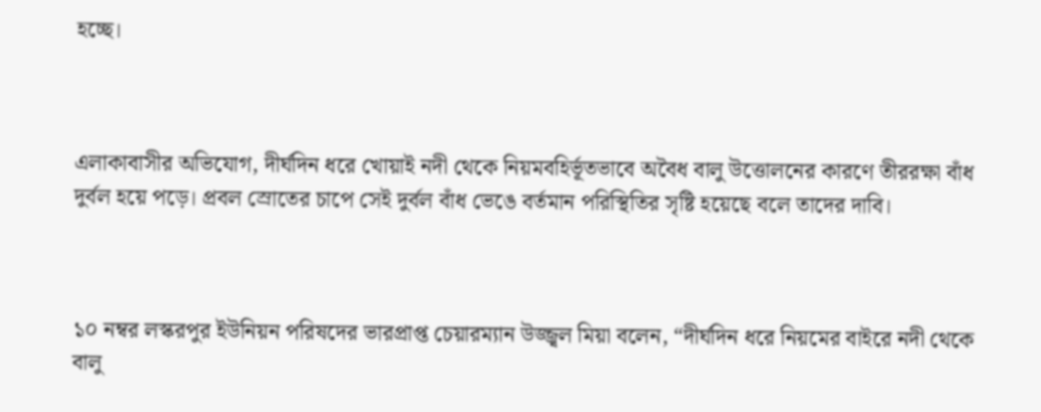হচ্ছে।



এলাকাবাসীর অভিযোগ, দীর্ঘদিন ধরে খোয়াই নদী থেকে নিয়মবহির্ভূতভাবে অবৈধ বালু উত্তোলনের কারণে তীররক্ষা বাঁধ দুর্বল হয়ে পড়ে। প্রবল স্রোতের চাপে সেই দুর্বল বাঁধ ভেঙে বর্তমান পরিস্থিতির সৃষ্টি হয়েছে বলে তাদের দাবি।



১০ নম্বর লস্করপুর ইউনিয়ন পরিষদের ভারপ্রাপ্ত চেয়ারম্যান উজ্জ্বল মিয়া বলেন, “দীর্ঘদিন ধরে নিয়মের বাইরে নদী থেকে বালু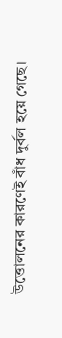উত্তোলনের কারণেই বাঁধ দুর্বল হয়ে গেছে।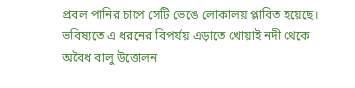প্রবল পানির চাপে সেটি ভেঙে লোকালয় প্লাবিত হয়েছে। ভবিষ্যতে এ ধরনের বিপর্যয় এড়াতে খোয়াই নদী থেকে অবৈধ বালু উত্তোলন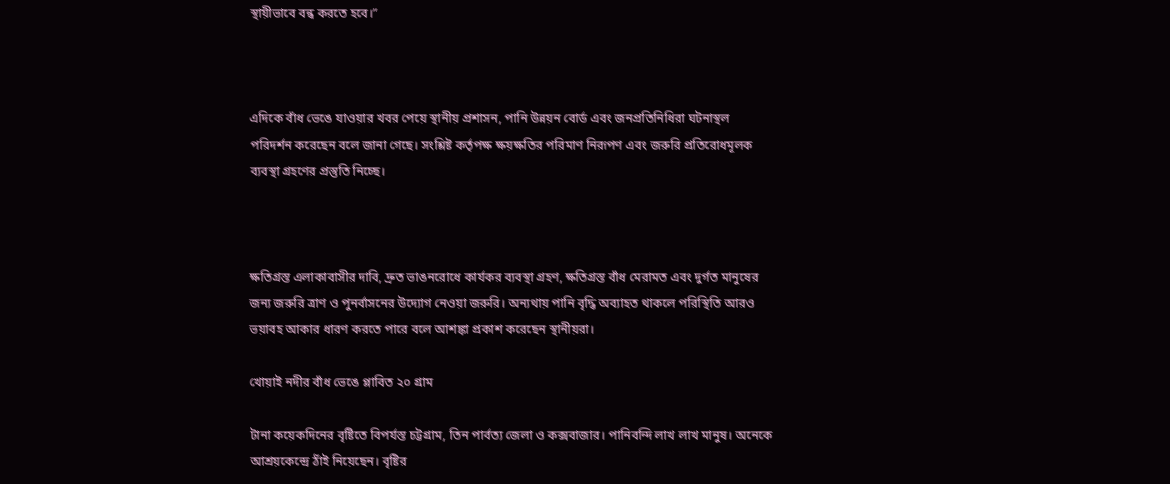স্থায়ীভাবে বন্ধ করতে হবে।”



এদিকে বাঁধ ভেঙে যাওয়ার খবর পেয়ে স্থানীয় প্রশাসন, পানি উন্নয়ন বোর্ড এবং জনপ্রতিনিধিরা ঘটনাস্থল পরিদর্শন করেছেন বলে জানা গেছে। সংশ্লিষ্ট কর্তৃপক্ষ ক্ষয়ক্ষতির পরিমাণ নিরূপণ এবং জরুরি প্রতিরোধমূলক ব্যবস্থা গ্রহণের প্রস্তুতি নিচ্ছে।



ক্ষতিগ্রস্ত এলাকাবাসীর দাবি, দ্রুত ভাঙনরোধে কার্যকর ব্যবস্থা গ্রহণ, ক্ষতিগ্রস্ত বাঁধ মেরামত এবং দুর্গত মানুষের জন্য জরুরি ত্রাণ ও পুনর্বাসনের উদ্যোগ নেওয়া জরুরি। অন্যথায় পানি বৃদ্ধি অব্যাহত থাকলে পরিস্থিতি আরও ভয়াবহ আকার ধারণ করতে পারে বলে আশঙ্কা প্রকাশ করেছেন স্থানীয়রা।

খোয়াই নদীর বাঁধ ভেঙে প্লাবিত ২০ গ্রাম

টানা কয়েকদিনের বৃষ্টিতে বিপর্যস্ত চট্টগ্রাম, তিন পার্বত্য জেলা ও কক্সবাজার। পানিবন্দি লাখ লাখ মানুষ। অনেকে আশ্রয়কেন্দ্রে ঠাঁই নিয়েছেন। বৃষ্টির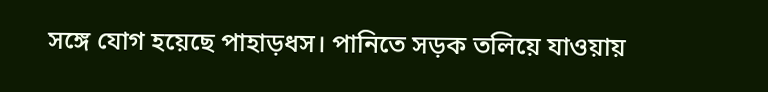সঙ্গে যোগ হয়েছে পাহাড়ধস। পানিতে সড়ক তলিয়ে যাওয়ায়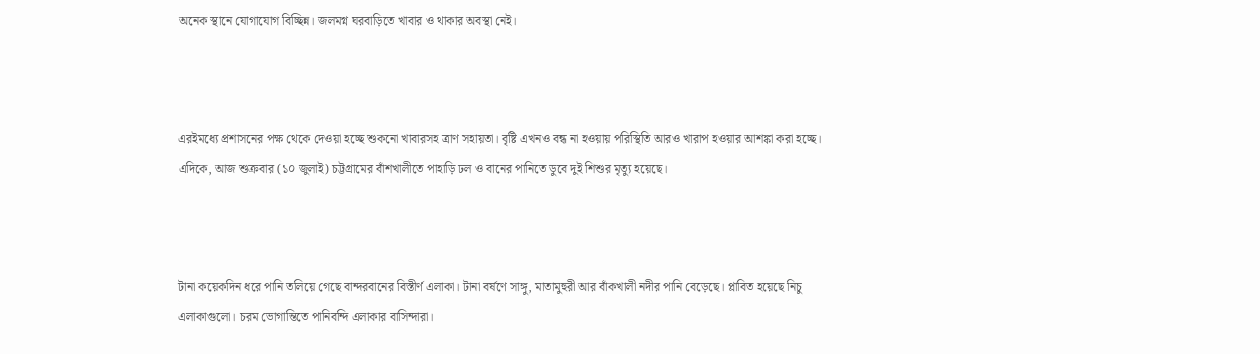অনেক স্থানে যোগাযোগ বিচ্ছিন্ন। জলমগ্ন ঘরবাড়িতে খাবার ও থাকার অবস্থা নেই।



এরইমধ্যে প্রশাসনের পক্ষ থেকে দেওয়া হচ্ছে শুকনো খাবারসহ ত্রাণ সহায়তা। বৃষ্টি এখনও বন্ধ না হওয়ায় পরিস্থিতি আরও খারাপ হওয়ার আশঙ্কা করা হচ্ছে। এদিকে, আজ শুক্রবার (১০ জুলাই) চট্টগ্রামের বাঁশখালীতে পাহাড়ি ঢল ও বানের পানিতে ডুবে দুই শিশুর মৃত্যু হয়েছে।



টানা কয়েকদিন ধরে পানি তলিয়ে গেছে বান্দরবানের বিস্তীর্ণ এলাকা। টানা বর্ষণে সাঙ্গু, মাতামুহুরী আর বাঁকখালী নদীর পানি বেড়েছে। প্লাবিত হয়েছে নিচু এলাকাগুলো। চরম ভোগান্তিতে পানিবন্দি এলাকার বাসিন্দারা।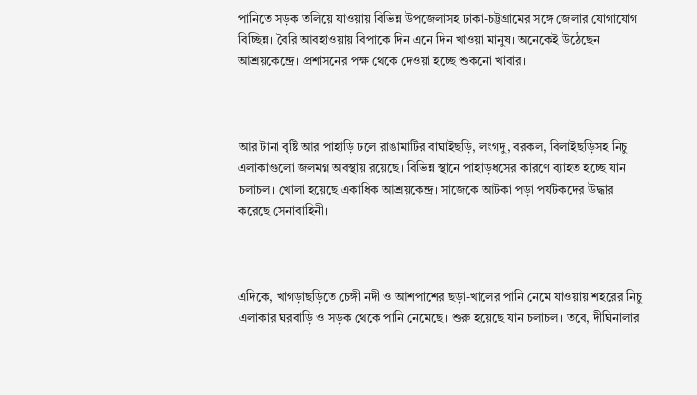পানিতে সড়ক তলিয়ে যাওয়ায় বিভিন্ন উপজেলাসহ ঢাকা-চট্টগ্রামের সঙ্গে জেলার যোগাযোগ বিচ্ছিন্ন। বৈরি আবহাওয়ায় বিপাকে দিন এনে দিন খাওয়া মানুষ। অনেকেই উঠেছেন আশ্রয়কেন্দ্রে। প্রশাসনের পক্ষ থেকে দেওয়া হচ্ছে শুকনো খাবার।



আর টানা বৃষ্টি আর পাহাড়ি ঢলে রাঙামাটির বাঘাইছড়ি, লংগদু, বরকল, বিলাইছড়িসহ নিচু এলাকাগুলো জলমগ্ন অবস্থায় রয়েছে। বিভিন্ন স্থানে পাহাড়ধসের কারণে ব্যাহত হচ্ছে যান চলাচল। খোলা হয়েছে একাধিক আশ্রয়কেন্দ্র। সাজেকে আটকা পড়া পর্যটকদের উদ্ধার করেছে সেনাবাহিনী।



এদিকে, খাগড়াছড়িতে চেঙ্গী নদী ও আশপাশের ছড়া-খালের পানি নেমে যাওয়ায় শহরের নিচু এলাকার ঘরবাড়ি ও সড়ক থেকে পানি নেমেছে। শুরু হয়েছে যান চলাচল। তবে, দীঘিনালার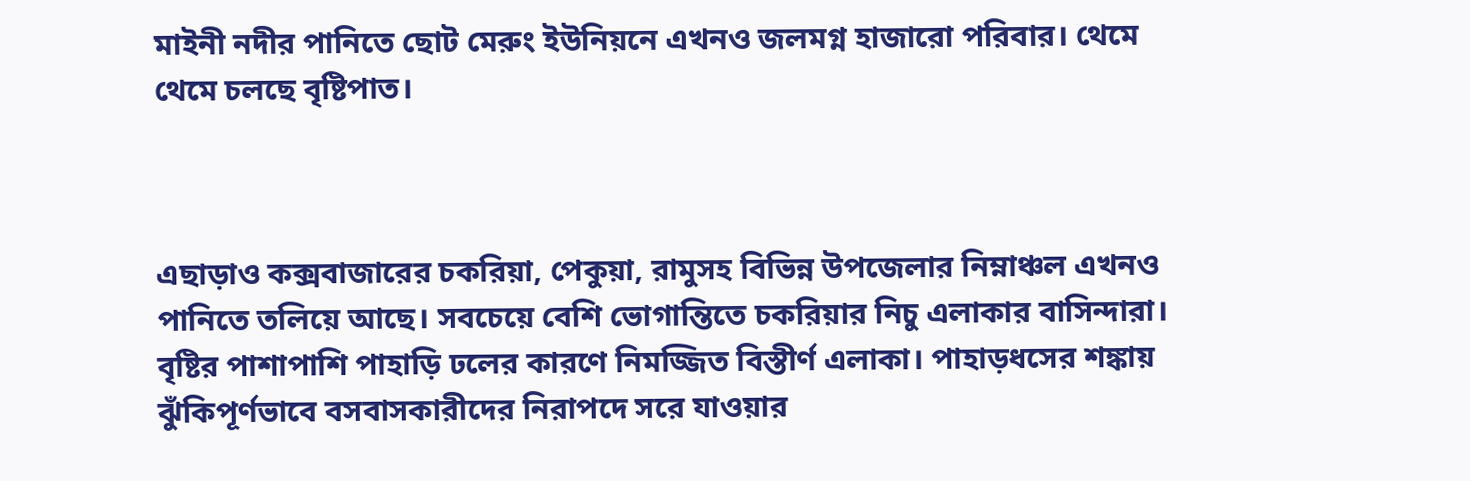মাইনী নদীর পানিতে ছোট মেরুং ইউনিয়নে এখনও জলমগ্ন হাজারো পরিবার। থেমে থেমে চলছে বৃষ্টিপাত।



এছাড়াও কক্সবাজারের চকরিয়া, পেকুয়া, রামুসহ বিভিন্ন উপজেলার নিম্নাঞ্চল এখনও পানিতে তলিয়ে আছে। সবচেয়ে বেশি ভোগান্তিতে চকরিয়ার নিচু এলাকার বাসিন্দারা। বৃষ্টির পাশাপাশি পাহাড়ি ঢলের কারণে নিমজ্জিত বিস্তীর্ণ এলাকা। পাহাড়ধসের শঙ্কায় ঝুঁকিপূর্ণভাবে বসবাসকারীদের নিরাপদে সরে যাওয়ার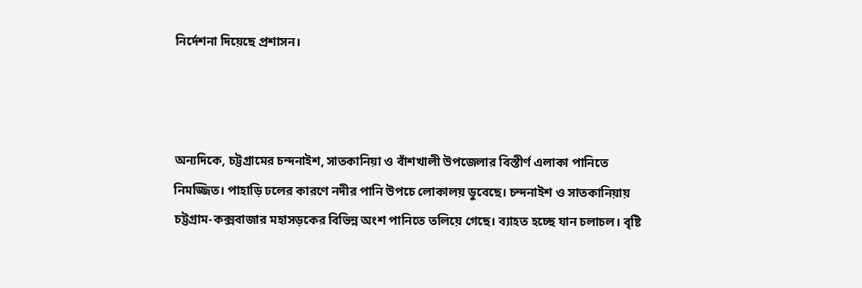নির্দেশনা দিয়েছে প্রশাসন।



অন্যদিকে, চট্টগ্রামের চন্দনাইশ, সাতকানিয়া ও বাঁশখালী উপজেলার বিস্তীর্ণ এলাকা পানিতে নিমজ্জিত। পাহাড়ি ঢলের কারণে নদীর পানি উপচে লোকালয় ডুবেছে। চন্দনাইশ ও সাতকানিয়ায় চট্টগ্রাম-কক্সবাজার মহাসড়কের বিভিন্ন অংশ পানিতে তলিয়ে গেছে। ব্যাহত হচ্ছে যান চলাচল। বৃষ্টি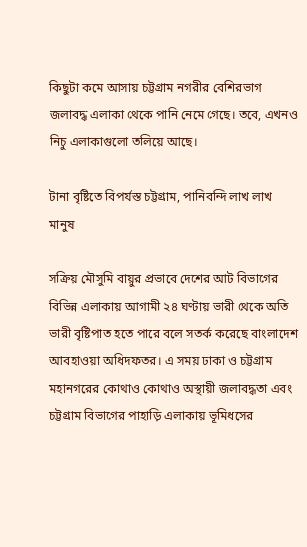কিছুটা কমে আসায় চট্টগ্রাম নগরীর বেশিরভাগ জলাবদ্ধ এলাকা থেকে পানি নেমে গেছে। তবে, এখনও নিচু এলাকাগুলো তলিয়ে আছে।

টানা বৃষ্টিতে বিপর্যস্ত চট্টগ্রাম, পানিবন্দি লাখ লাখ মানুষ

সক্রিয় মৌসুমি বায়ুর প্রভাবে দেশের আট বিভাগের বিভিন্ন এলাকায় আগামী ২৪ ঘণ্টায় ভারী থেকে অতি ভারী বৃষ্টিপাত হতে পারে বলে সতর্ক করেছে বাংলাদেশ আবহাওয়া অধিদফতর। এ সময় ঢাকা ও চট্টগ্রাম মহানগরের কোথাও কোথাও অস্থায়ী জলাবদ্ধতা এবং চট্টগ্রাম বিভাগের পাহাড়ি এলাকায় ভূমিধসের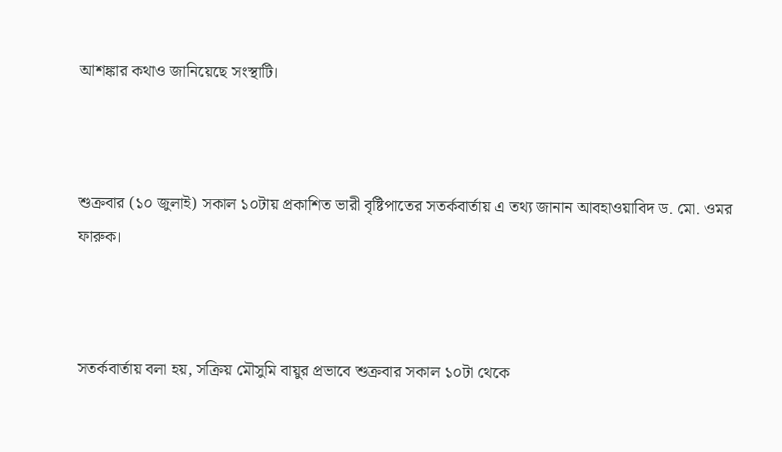আশঙ্কার কথাও জানিয়েছে সংস্থাটি।



শুক্রবার (১০ জুলাই) সকাল ১০টায় প্রকাশিত ভারী বৃষ্টিপাতের সতর্কবার্তায় এ তথ্য জানান আবহাওয়াবিদ ড. মো. ওমর ফারুক।



সতর্কবার্তায় বলা হয়, সক্রিয় মৌসুমি বায়ুর প্রভাবে শুক্রবার সকাল ১০টা থেকে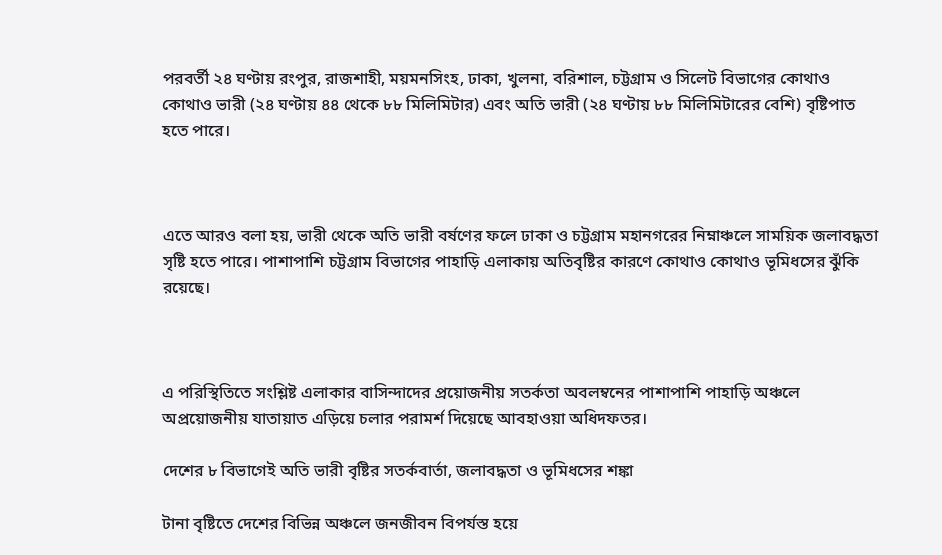পরবর্তী ২৪ ঘণ্টায় রংপুর, রাজশাহী, ময়মনসিংহ, ঢাকা, খুলনা, বরিশাল, চট্টগ্রাম ও সিলেট বিভাগের কোথাও কোথাও ভারী (২৪ ঘণ্টায় ৪৪ থেকে ৮৮ মিলিমিটার) এবং অতি ভারী (২৪ ঘণ্টায় ৮৮ মিলিমিটারের বেশি) বৃষ্টিপাত হতে পারে।



এতে আরও বলা হয়, ভারী থেকে অতি ভারী বর্ষণের ফলে ঢাকা ও চট্টগ্রাম মহানগরের নিম্নাঞ্চলে সাময়িক জলাবদ্ধতা সৃষ্টি হতে পারে। পাশাপাশি চট্টগ্রাম বিভাগের পাহাড়ি এলাকায় অতিবৃষ্টির কারণে কোথাও কোথাও ভূমিধসের ঝুঁকি রয়েছে।



এ পরিস্থিতিতে সংশ্লিষ্ট এলাকার বাসিন্দাদের প্রয়োজনীয় সতর্কতা অবলম্বনের পাশাপাশি পাহাড়ি অঞ্চলে অপ্রয়োজনীয় যাতায়াত এড়িয়ে চলার পরামর্শ দিয়েছে আবহাওয়া অধিদফতর।

দেশের ৮ বিভাগেই অতি ভারী বৃষ্টির সতর্কবার্তা, জলাবদ্ধতা ও ভূমিধসের শঙ্কা

টানা বৃষ্টিতে দেশের বিভিন্ন অঞ্চলে জনজীবন বিপর্যস্ত হয়ে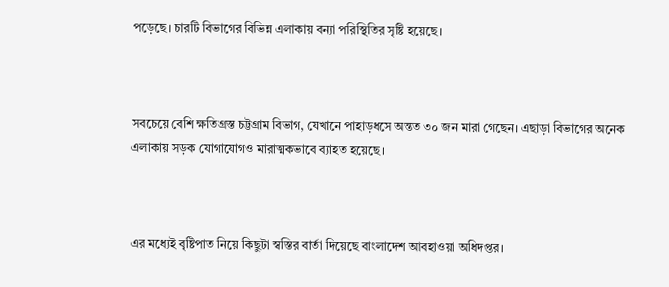পড়েছে। চারটি বিভাগের বিভিন্ন এলাকায় বন্যা পরিস্থিতির সৃষ্টি হয়েছে।



সবচেয়ে বেশি ক্ষতিগ্রস্ত চট্টগ্রাম বিভাগ, যেখানে পাহাড়ধসে অন্তত ৩০ জন মারা গেছেন। এছাড়া বিভাগের অনেক এলাকায় সড়ক যোগাযোগও মারাত্মকভাবে ব্যাহত হয়েছে।



এর মধ্যেই বৃষ্টিপাত নিয়ে কিছুটা স্বস্তির বার্তা দিয়েছে বাংলাদেশ আবহাওয়া অধিদপ্তর।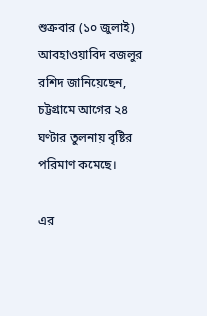শুক্রবার (১০ জুলাই) আবহাওয়াবিদ বজলুর রশিদ জানিয়েছেন, চট্টগ্রামে আগের ২৪ ঘণ্টার তুলনায় বৃষ্টির পরিমাণ কমেছে।

এর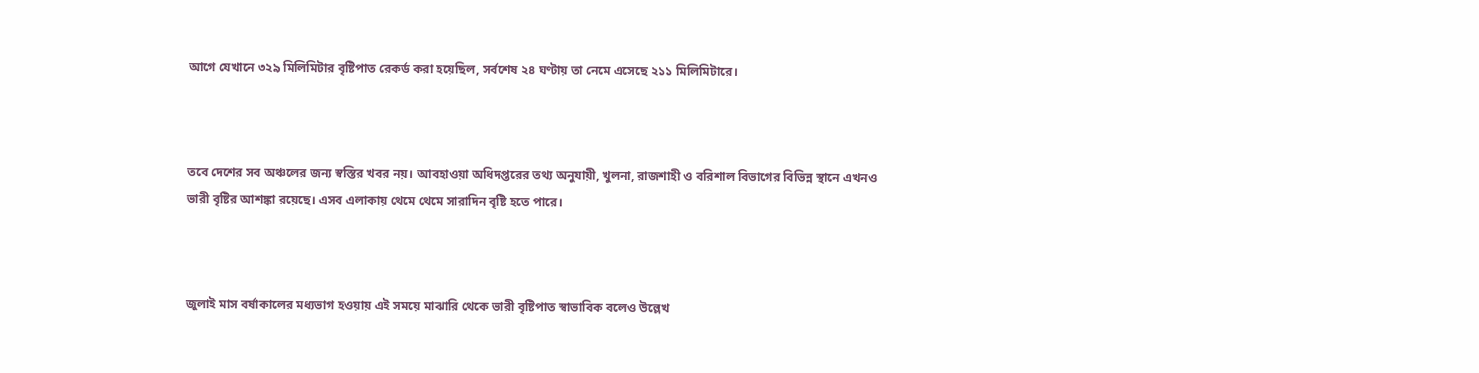আগে যেখানে ৩২৯ মিলিমিটার বৃষ্টিপাত রেকর্ড করা হয়েছিল, সর্বশেষ ২৪ ঘণ্টায় তা নেমে এসেছে ২১১ মিলিমিটারে।



তবে দেশের সব অঞ্চলের জন্য স্বস্তির খবর নয়। আবহাওয়া অধিদপ্তরের তথ্য অনুযায়ী, খুলনা, রাজশাহী ও বরিশাল বিভাগের বিভিন্ন স্থানে এখনও ভারী বৃষ্টির আশঙ্কা রয়েছে। এসব এলাকায় থেমে থেমে সারাদিন বৃষ্টি হতে পারে।



জুলাই মাস বর্ষাকালের মধ্যভাগ হওয়ায় এই সময়ে মাঝারি থেকে ভারী বৃষ্টিপাত স্বাভাবিক বলেও উল্লেখ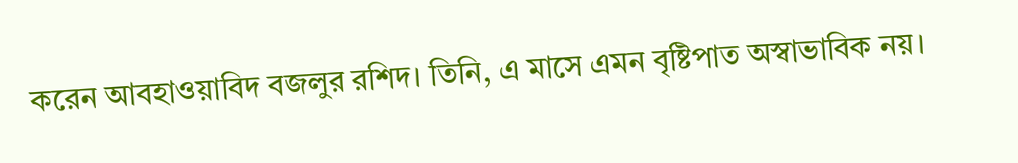করেন আবহাওয়াবিদ বজলুর রশিদ। তিনি, এ মাসে এমন বৃষ্টিপাত অস্বাভাবিক নয়।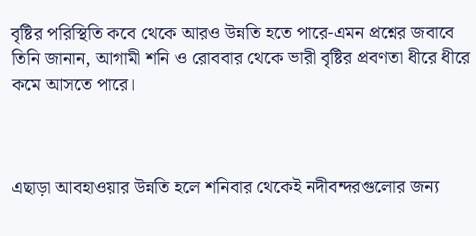বৃষ্টির পরিস্থিতি কবে থেকে আরও উন্নতি হতে পারে-এমন প্রশ্নের জবাবে তিনি জানান, আগামী শনি ও রোববার থেকে ভারী বৃষ্টির প্রবণতা ধীরে ধীরে কমে আসতে পারে।



এছাড়া আবহাওয়ার উন্নতি হলে শনিবার থেকেই নদীবন্দরগুলোর জন্য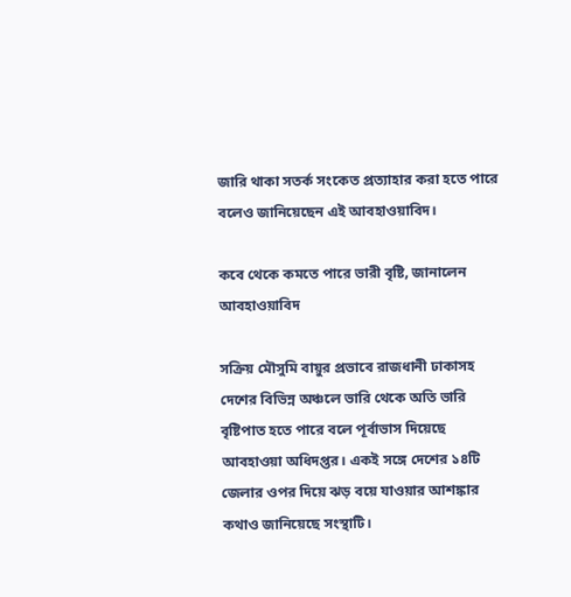জারি থাকা সতর্ক সংকেত প্রত্যাহার করা হতে পারে বলেও জানিয়েছেন এই আবহাওয়াবিদ।

কবে থেকে কমতে পারে ভারী বৃষ্টি, জানালেন আবহাওয়াবিদ

সক্রিয় মৌসুমি বায়ুর প্রভাবে রাজধানী ঢাকাসহ দেশের বিভিন্ন অঞ্চলে ভারি থেকে অতি ভারি বৃষ্টিপাত হতে পারে বলে পূর্বাভাস দিয়েছে আবহাওয়া অধিদপ্তর। একই সঙ্গে দেশের ১৪টি জেলার ওপর দিয়ে ঝড় বয়ে যাওয়ার আশঙ্কার কথাও জানিয়েছে সংস্থাটি।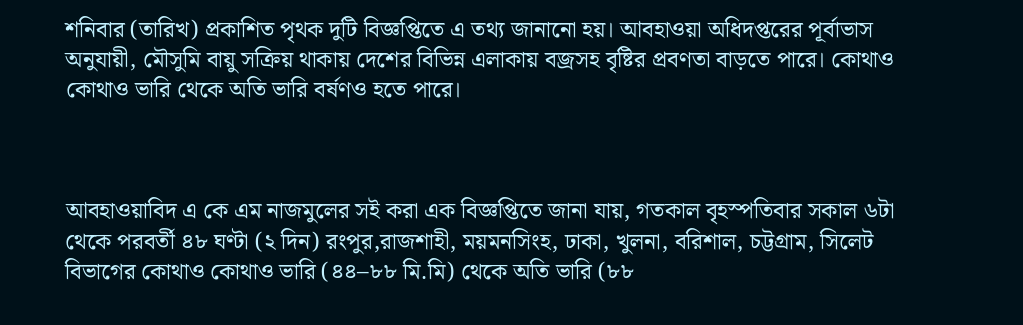শনিবার (তারিখ) প্রকাশিত পৃথক দুটি বিজ্ঞপ্তিতে এ তথ্য জানানো হয়। আবহাওয়া অধিদপ্তরের পূর্বাভাস অনুযায়ী, মৌসুমি বায়ু সক্রিয় থাকায় দেশের বিভিন্ন এলাকায় বজ্রসহ বৃষ্টির প্রবণতা বাড়তে পারে। কোথাও কোথাও ভারি থেকে অতি ভারি বর্ষণও হতে পারে।



আবহাওয়াবিদ এ কে এম নাজমুলের সই করা এক বিজ্ঞপ্তিতে জানা যায়, গতকাল বৃহস্পতিবার সকাল ৬টা থেকে পরবর্তী ৪৮ ঘণ্টা (২ দিন) রংপুর,রাজশাহী, ময়মনসিংহ, ঢাকা, খুলনা, বরিশাল, চট্টগ্রাম, সিলেট বিভাগের কোথাও কোথাও ভারি (৪৪–৮৮ মি.মি) থেকে অতি ভারি (৮৮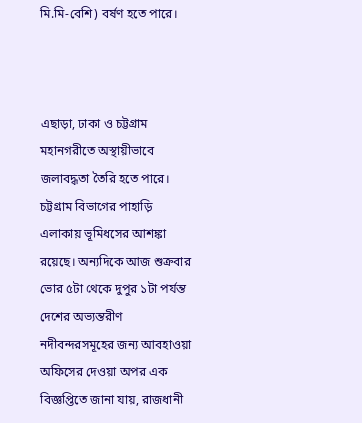মি.মি-বেশি) বর্ষণ হতে পারে।



এছাড়া, ঢাকা ও চট্টগ্রাম মহানগরীতে অস্থায়ীভাবে জলাবদ্ধতা তৈরি হতে পারে। চট্টগ্রাম বিভাগের পাহাড়ি এলাকায় ভূমিধসের আশঙ্কা রয়েছে। অন্যদিকে আজ শুক্রবার ভোর ৫টা থেকে দুপুর ১টা পর্যন্ত দেশের অভ্যন্তরীণ নদীবন্দরসমূহের জন্য আবহাওয়া অফিসের দেওয়া অপর এক বিজ্ঞপ্তিতে জানা যায়, রাজধানী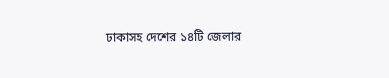ঢাকাসহ দেশের ১৪টি জেলার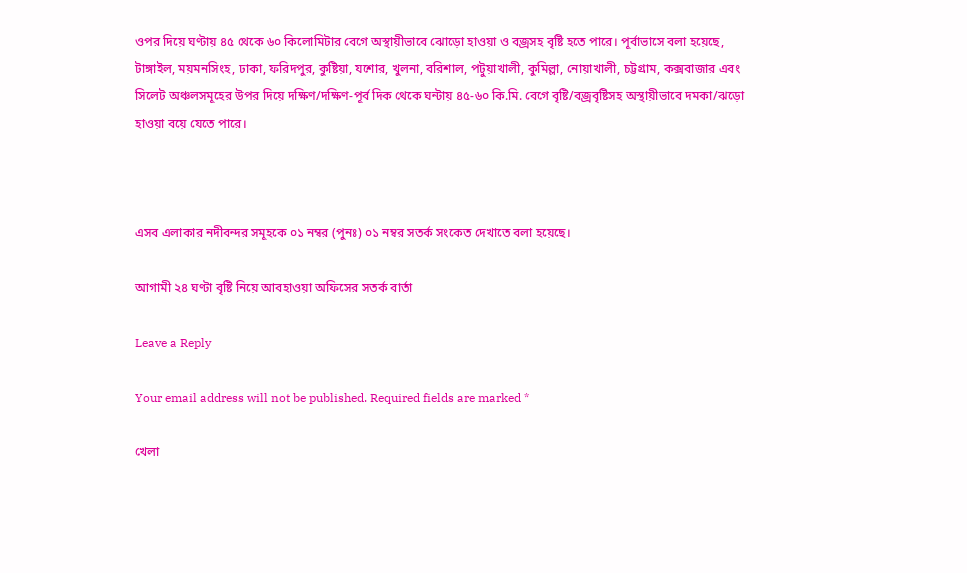ওপর দিয়ে ঘণ্টায় ৪৫ থেকে ৬০ কিলোমিটার বেগে অস্থায়ীভাবে ঝোড়ো হাওয়া ও বজ্রসহ বৃষ্টি হতে পারে। পূর্বাভাসে বলা হয়েছে, টাঙ্গাইল, ময়মনসিংহ, ঢাকা, ফরিদপুর, কুষ্টিয়া, যশোর, খুলনা, বরিশাল, পটুয়াখালী, কুমিল্লা, নোয়াখালী, চট্টগ্রাম, কক্সবাজার এবং সিলেট অঞ্চলসমূহের উপর দিয়ে দক্ষিণ/দক্ষিণ-পূর্ব দিক থেকে ঘন্টায় ৪৫-৬০ কি.মি. বেগে বৃষ্টি/বজ্রবৃষ্টিসহ অস্থায়ীভাবে দমকা/ঝড়ো হাওয়া বয়ে যেতে পারে।



এসব এলাকার নদীবন্দর সমূহকে ০১ নম্বর (পুনঃ) ০১ নম্বর সতর্ক সংকেত দেখাতে বলা হয়েছে।

আগামী ২৪ ঘণ্টা বৃষ্টি নিয়ে আবহাওয়া অফিসের সতর্ক বার্তা

Leave a Reply

Your email address will not be published. Required fields are marked *

খেলা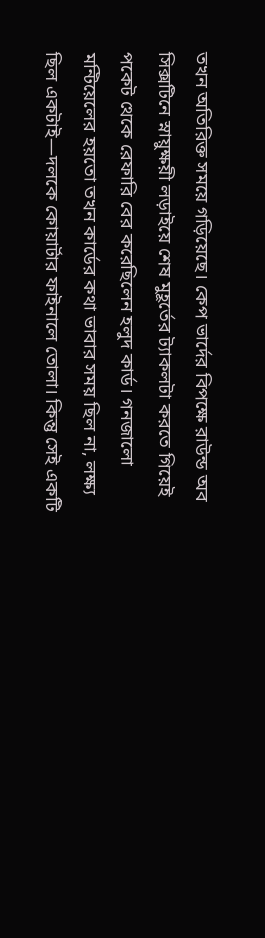তখন অতিরিক্ত সময়ে গড়িয়েছে। কেপ ভার্দের বিপক্ষে রাউন্ড অব সিক্সটিনে স্নায়ুক্ষয়ী লড়াইয়ে শেষ মুহূর্তের ট্যাকলটা করতে গিয়েই পকেট থেকে রেফারি বের করেছিলেন হলুদ কার্ড। গনজালো মন্টিয়েলের হয়তো তখন কার্ডের কথা ভাবার সময় ছিল না, লক্ষ্য ছিল একটাই—দলকে কোয়ার্টার ফাইনালে তোলা। কিন্তু সেই একটি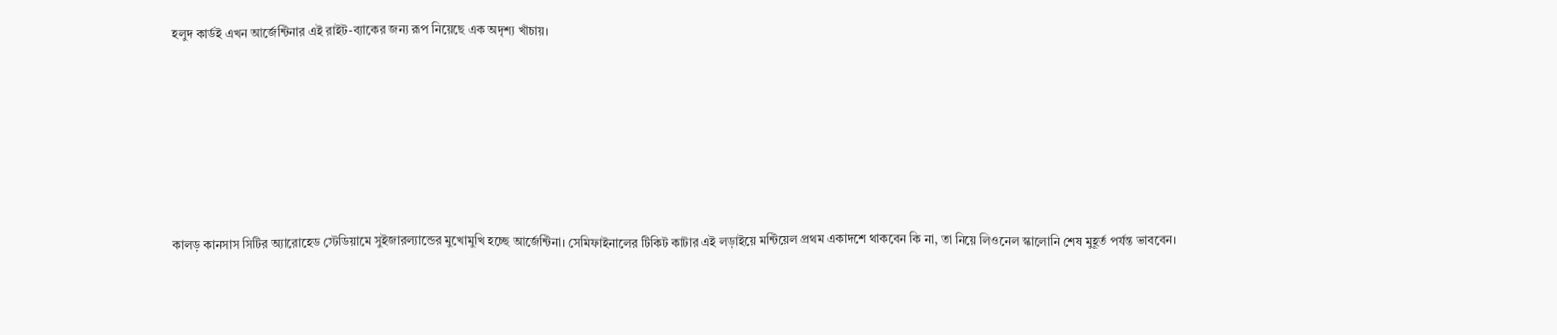হলুদ কার্ডই এখন আর্জেন্টিনার এই রাইট-ব্যাকের জন্য রূপ নিয়েছে এক অদৃশ্য খাঁচায়।







কালড় কানসাস সিটির অ্যারোহেড স্টেডিয়ামে সুইজারল্যান্ডের মুখোমুখি হচ্ছে আর্জেন্টিনা। সেমিফাইনালের টিকিট কাটার এই লড়াইয়ে মন্টিয়েল প্রথম একাদশে থাকবেন কি না, তা নিয়ে লিওনেল স্কালোনি শেষ মুহূর্ত পর্যন্ত ভাববেন।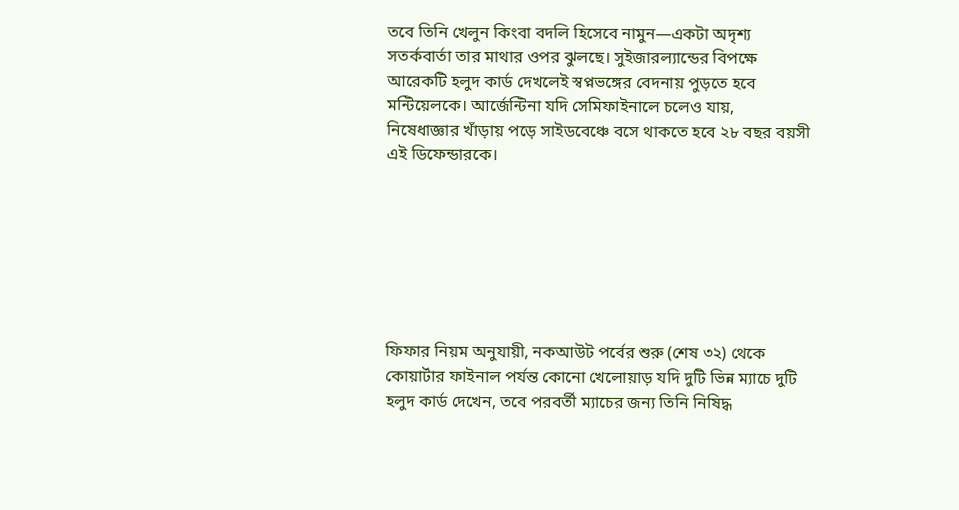তবে তিনি খেলুন কিংবা বদলি হিসেবে নামুন—একটা অদৃশ্য সতর্কবার্তা তার মাথার ওপর ঝুলছে। সুইজারল্যান্ডের বিপক্ষে আরেকটি হলুদ কার্ড দেখলেই স্বপ্নভঙ্গের বেদনায় পুড়তে হবে মন্টিয়েলকে। আর্জেন্টিনা যদি সেমিফাইনালে চলেও যায়, নিষেধাজ্ঞার খাঁড়ায় পড়ে সাইডবেঞ্চে বসে থাকতে হবে ২৮ বছর বয়সী এই ডিফেন্ডারকে।







ফিফার নিয়ম অনুযায়ী, নকআউট পর্বের শুরু (শেষ ৩২) থেকে কোয়ার্টার ফাইনাল পর্যন্ত কোনো খেলোয়াড় যদি দুটি ভিন্ন ম্যাচে দুটি হলুদ কার্ড দেখেন, তবে পরবর্তী ম্যাচের জন্য তিনি নিষিদ্ধ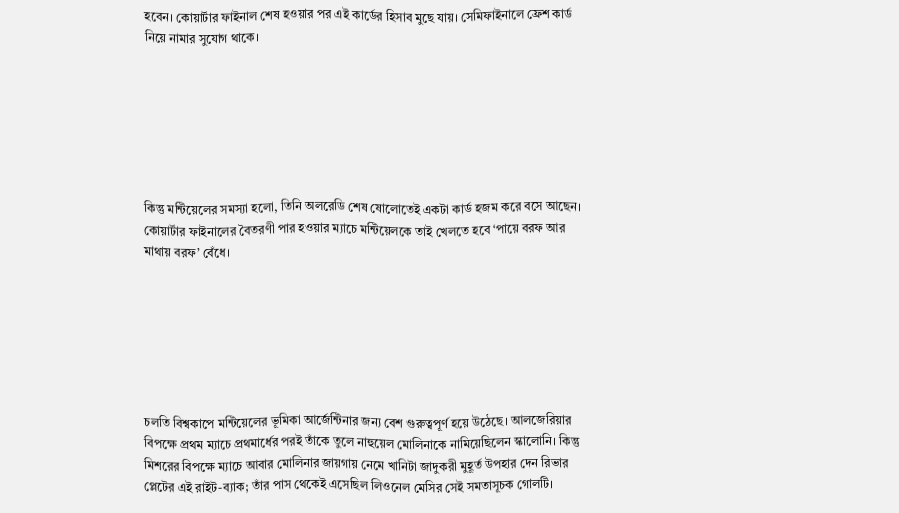হবেন। কোয়ার্টার ফাইনাল শেষ হওয়ার পর এই কার্ডের হিসাব মুছে যায়। সেমিফাইনালে ফ্রেশ কার্ড নিয়ে নামার সুযোগ থাকে।







কিন্তু মন্টিয়েলের সমস্যা হলো, তিনি অলরেডি শেষ ষোলোতেই একটা কার্ড হজম করে বসে আছেন। কোয়ার্টার ফাইনালের বৈতরণী পার হওয়ার ম্যাচে মন্টিয়েলকে তাই খেলতে হবে ‘পায়ে বরফ আর মাথায় বরফ’ বেঁধে।







চলতি বিশ্বকাপে মন্টিয়েলের ভূমিকা আর্জেন্টিনার জন্য বেশ গুরুত্বপূর্ণ হয়ে উঠেছে। আলজেরিয়ার বিপক্ষে প্রথম ম্যাচে প্রথমার্ধের পরই তাঁকে তুলে নাহুয়েল মোলিনাকে নামিয়েছিলেন স্কালোনি। কিন্তু মিশরের বিপক্ষে ম্যাচে আবার মোলিনার জায়গায় নেমে খানিটা জাদুকরী মুহূর্ত উপহার দেন রিভার প্লেটের এই রাইট-ব্যাক; তাঁর পাস থেকেই এসেছিল লিওনেল মেসির সেই সমতাসূচক গোলটি।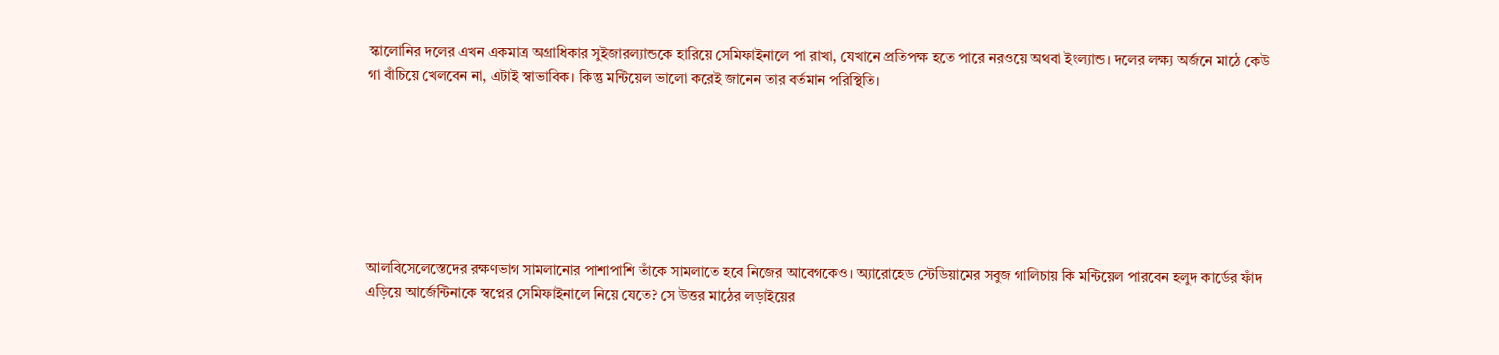স্কালোনির দলের এখন একমাত্র অগ্রাধিকার সুইজারল্যান্ডকে হারিয়ে সেমিফাইনালে পা রাখা, যেখানে প্রতিপক্ষ হতে পারে নরওয়ে অথবা ইংল্যান্ড। দলের লক্ষ্য অর্জনে মাঠে কেউ গা বাঁচিয়ে খেলবেন না, এটাই স্বাভাবিক। কিন্তু মন্টিয়েল ভালো করেই জানেন তার বর্তমান পরিস্থিতি।







আলবিসেলেস্তেদের রক্ষণভাগ সামলানোর পাশাপাশি তাঁকে সামলাতে হবে নিজের আবেগকেও। অ্যারোহেড স্টেডিয়ামের সবুজ গালিচায় কি মন্টিয়েল পারবেন হলুদ কার্ডের ফাঁদ এড়িয়ে আর্জেন্টিনাকে স্বপ্নের সেমিফাইনালে নিয়ে যেতে? সে উত্তর মাঠের লড়াইয়ের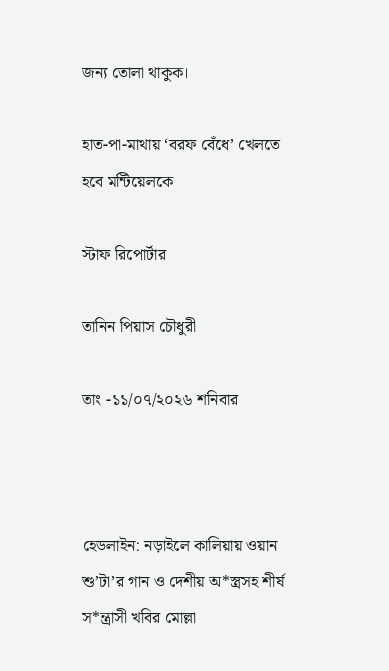জন্য তোলা থাকুক।

হাত-পা-মাথায় ‘বরফ বেঁধে’ খেলতে হবে মন্টিয়েলকে

স্টাফ রিপোর্টার

তানিন পিয়াস চৌধুরী

তাং -১১/০৭/২০২৬ শনিবার



হেডলাইন: নড়াইলে কালিয়ায় ওয়ান শু’টা’র গান ও দেশীয় অ*স্ত্রসহ শীর্ষ স*ন্ত্রাসী খবির মোল্লা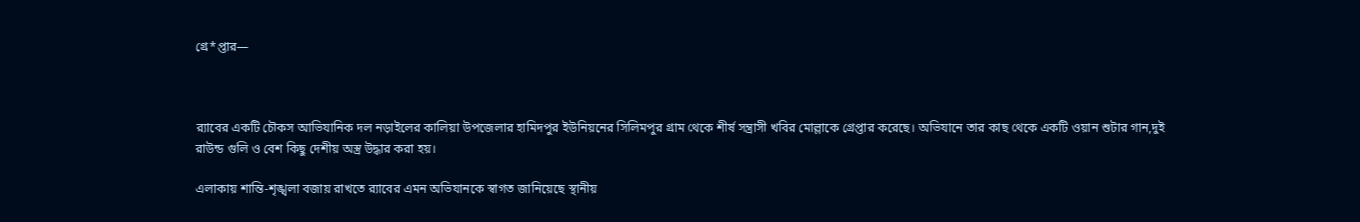গ্রে*প্তার—



র‌্যাবের একটি চৌকস আভিযানিক দল নড়াইলের কালিয়া উপজেলার হামিদপুর ইউনিয়নের সিলিমপুর গ্রাম থেকে শীর্ষ সন্ত্রাসী খবির মোল্লাকে গ্রেপ্তার করেছে। অভিযানে তার কাছ থেকে একটি ওয়ান শুটার গান,দুই রাউন্ড গুলি ও বেশ কিছু দেশীয় অস্ত্র উদ্ধার করা হয়।

এলাকায় শান্তি-শৃঙ্খলা বজায় রাখতে র‌্যাবের এমন অভিযানকে স্বাগত জানিয়েছে স্থানীয়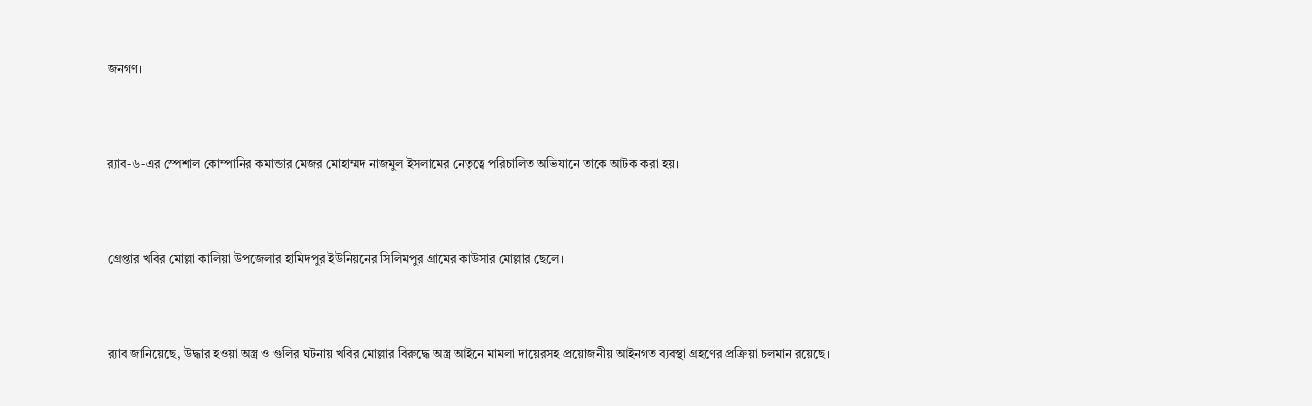জনগণ।



র‌্যাব-৬-এর স্পেশাল কোম্পানির কমান্ডার মেজর মোহাম্মদ নাজমুল ইসলামের নেতৃত্বে পরিচালিত অভিযানে তাকে আটক করা হয়।



গ্রেপ্তার খবির মোল্লা কালিয়া উপজেলার হামিদপুর ইউনিয়নের সিলিমপুর গ্রামের কাউসার মোল্লার ছেলে।



র‌্যাব জানিয়েছে, উদ্ধার হওয়া অস্ত্র ও গুলির ঘটনায় খবির মোল্লার বিরুদ্ধে অস্ত্র আইনে মামলা দায়েরসহ প্রয়োজনীয় আইনগত ব্যবস্থা গ্রহণের প্রক্রিয়া চলমান রয়েছে।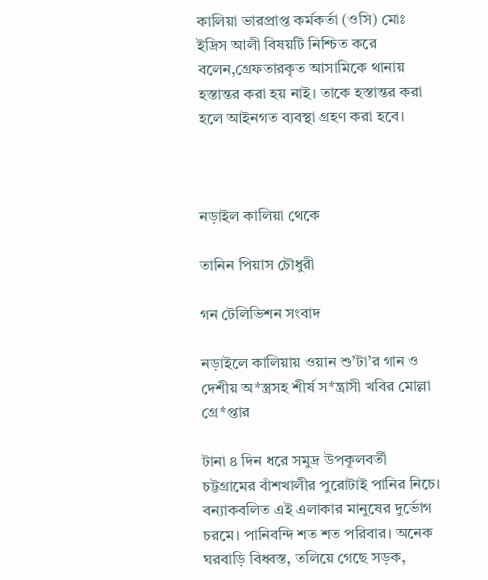কালিয়া ভারপ্রাপ্ত কর্মকর্তা (ওসি) মোঃ ইদ্রিস আলী বিষয়টি নিশ্চিত করে বলেন,গ্রেফতারকৃত আসামিকে থানায় হস্তান্তর করা হয় নাই। তাকে হস্তান্তর করা হলে আইনগত ব্যবস্থা গ্রহণ করা হবে।



নড়াইল কালিয়া থেকে

তানিন পিয়াস চৌধুরী

গন টেলিভিশন সংবাদ

নড়াইলে কালিয়ায় ওয়ান শু’টা’র গান ও দেশীয় অ*স্ত্রসহ শীর্ষ স*ন্ত্রাসী খবির মোল্লা গ্রে*প্তার

টানা ৪ দিন ধরে সমুদ্র উপকূলবর্তী চট্টগ্রামের বাঁশখালীর পুরোটাই পানির নিচে। বন্যাকবলিত এই এলাকার মানুষের দুর্ভোগ চরমে। পানিবন্দি শত শত পরিবার। অনেক ঘরবাড়ি বিধ্বস্ত, তলিয়ে গেছে সড়ক,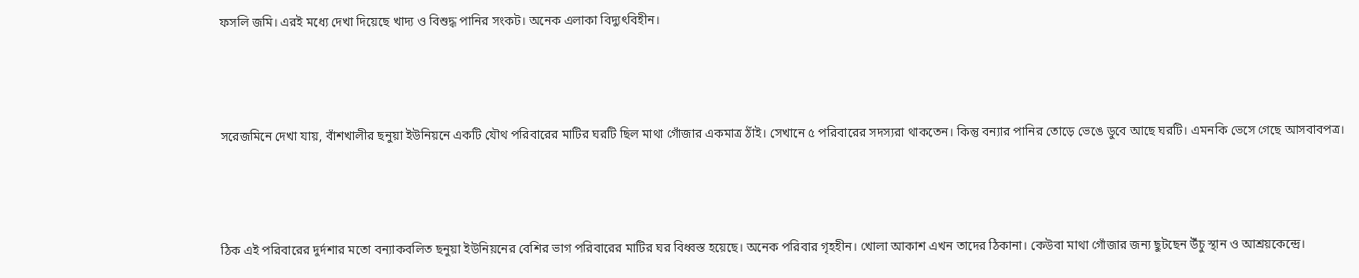ফসলি জমি। এরই মধ্যে দেখা দিয়েছে খাদ্য ও বিশুদ্ধ পানির সংকট। অনেক এলাকা বিদ্যুৎবিহীন।



সরেজমিনে দেখা যায়, বাঁশখালীর ছনুয়া ইউনিয়নে একটি যৌথ পরিবারের মাটির ঘরটি ছিল মাথা গোঁজার একমাত্র ঠাঁই। সেখানে ৫ পরিবারের সদস্যরা থাকতেন। কিন্তু বন্যার পানির তোড়ে ভেঙে ডুবে আছে ঘরটি। এমনকি ভেসে গেছে আসবাবপত্র।



ঠিক এই পরিবারের দুর্দশার মতো বন্যাকবলিত ছনুয়া ইউনিয়নের বেশির ভাগ পরিবারের মাটির ঘর বিধ্বস্ত হয়েছে। অনেক পরিবার গৃহহীন। খোলা আকাশ এখন তাদের ঠিকানা। কেউবা মাথা গোঁজার জন্য ছুটছেন উঁচু স্থান ও আশ্রয়কেন্দ্রে।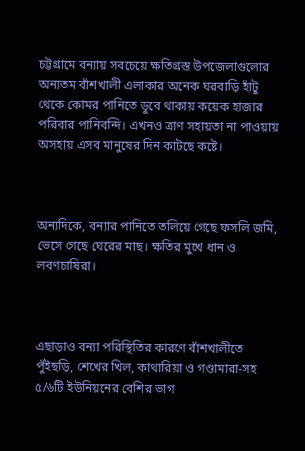চট্টগ্রামে বন্যায় সবচেয়ে ক্ষতিগ্রস্ত উপজেলাগুলোর অন্যতম বাঁশখালী এলাকার অনেক ঘরবাড়ি হাঁটু থেকে কোমর পানিতে ডুবে থাকায় কয়েক হাজার পরিবার পানিবন্দি। এখনও ত্রাণ সহায়তা না পাওয়ায় অসহায় এসব মানুষের দিন কাটছে কষ্টে।



অন্যদিকে, বন্যার পানিতে তলিয়ে গেছে ফসলি জমি, ভেসে গেছে ঘেরের মাছ। ক্ষতির মুখে ধান ও লবণচাষিরা।



এছাড়াও বন্যা পরিস্থিতির কারণে বাঁশখালীতে পুঁইছড়ি, শেখের খিল, কাথারিয়া ও গণ্ডামারা-সহ ৫/৬টি ইউনিয়নের বেশির ভাগ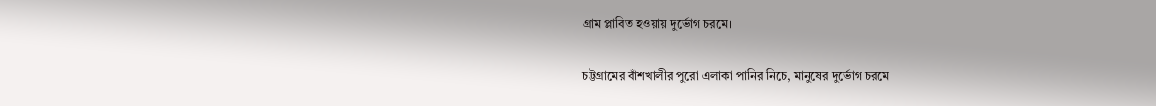গ্রাম প্লাবিত হওয়ায় দুর্ভোগ চরমে।

চট্টগ্রামের বাঁশখালীর পুরো এলাকা পানির নিচে, মানুষের দুর্ভোগ চরমে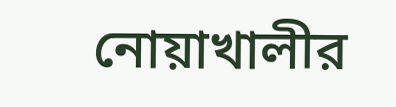নোয়াখালীর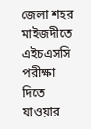জেলা শহর মাইজদীতে এইচএসসি পরীক্ষা দিতে যাওয়ার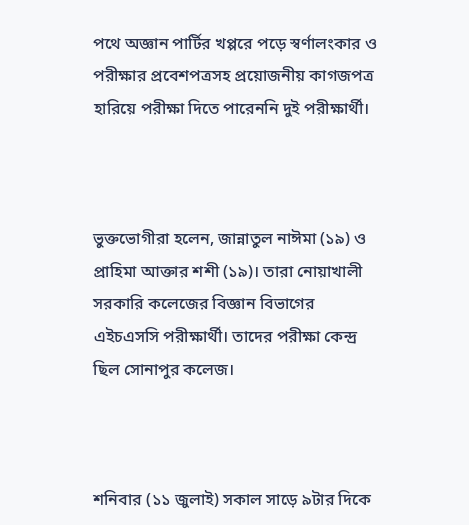পথে অজ্ঞান পার্টির খপ্পরে পড়ে স্বর্ণালংকার ও পরীক্ষার প্রবেশপত্রসহ প্রয়োজনীয় কাগজপত্র হারিয়ে পরীক্ষা দিতে পারেননি দুই পরীক্ষার্থী।



ভুক্তভোগীরা হলেন, জান্নাতুল নাঈমা (১৯) ও প্রাহিমা আক্তার শশী (১৯)। তারা নোয়াখালী সরকারি কলেজের বিজ্ঞান বিভাগের এইচএসসি পরীক্ষার্থী। তাদের পরীক্ষা কেন্দ্র ছিল সোনাপুর কলেজ।



শনিবার (১১ জুলাই) সকাল সাড়ে ৯টার দিকে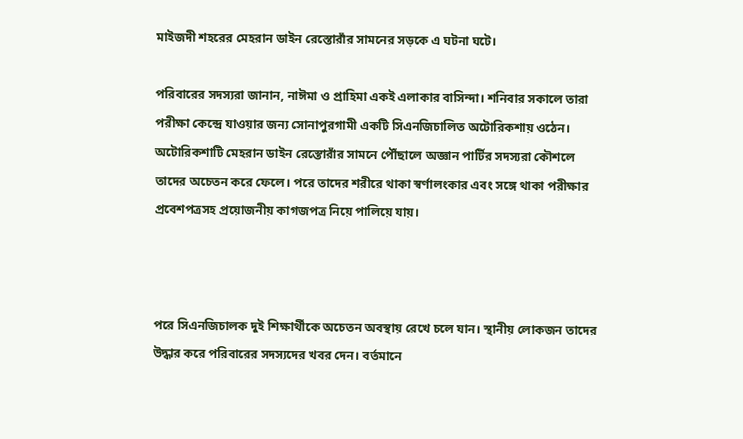মাইজদী শহরের মেহরান ডাইন রেস্তোরাঁর সামনের সড়কে এ ঘটনা ঘটে।

পরিবারের সদস্যরা জানান, নাঈমা ও প্রাহিমা একই এলাকার বাসিন্দা। শনিবার সকালে তারা পরীক্ষা কেন্দ্রে যাওয়ার জন্য সোনাপুরগামী একটি সিএনজিচালিত অটোরিকশায় ওঠেন। অটোরিকশাটি মেহরান ডাইন রেস্তোরাঁর সামনে পৌঁছালে অজ্ঞান পার্টির সদস্যরা কৌশলে তাদের অচেতন করে ফেলে। পরে তাদের শরীরে থাকা স্বর্ণালংকার এবং সঙ্গে থাকা পরীক্ষার প্রবেশপত্রসহ প্রয়োজনীয় কাগজপত্র নিয়ে পালিয়ে যায়।



পরে সিএনজিচালক দুই শিক্ষার্থীকে অচেতন অবস্থায় রেখে চলে যান। স্থানীয় লোকজন তাদের উদ্ধার করে পরিবারের সদস্যদের খবর দেন। বর্তমানে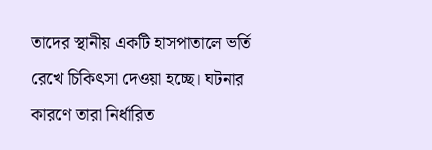তাদের স্থানীয় একটি হাসপাতালে ভর্তি রেখে চিকিৎসা দেওয়া হচ্ছে। ঘটনার কারণে তারা নির্ধারিত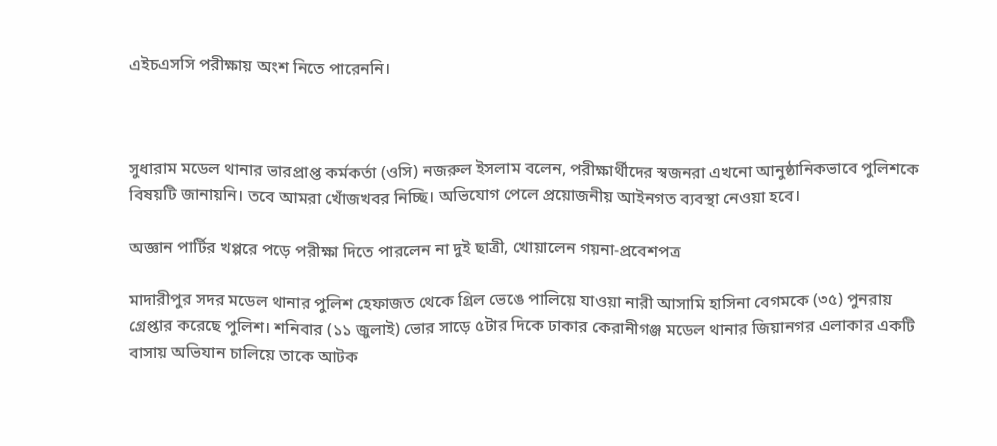এইচএসসি পরীক্ষায় অংশ নিতে পারেননি।



সুধারাম মডেল থানার ভারপ্রাপ্ত কর্মকর্তা (ওসি) নজরুল ইসলাম বলেন, পরীক্ষার্থীদের স্বজনরা এখনো আনুষ্ঠানিকভাবে পুলিশকে বিষয়টি জানায়নি। তবে আমরা খোঁজখবর নিচ্ছি। অভিযোগ পেলে প্রয়োজনীয় আইনগত ব্যবস্থা নেওয়া হবে।

অজ্ঞান পার্টির খপ্পরে পড়ে পরীক্ষা দিতে পারলেন না দুই ছাত্রী, খোয়ালেন গয়না-প্রবেশপত্র

মাদারীপুর সদর মডেল থানার পুলিশ হেফাজত থেকে গ্রিল ভেঙে পালিয়ে যাওয়া নারী আসামি হাসিনা বেগমকে (৩৫) পুনরায় গ্রেপ্তার করেছে পুলিশ। শনিবার (১১ জুলাই) ভোর সাড়ে ৫টার দিকে ঢাকার কেরানীগঞ্জ মডেল থানার জিয়ানগর এলাকার একটি বাসায় অভিযান চালিয়ে তাকে আটক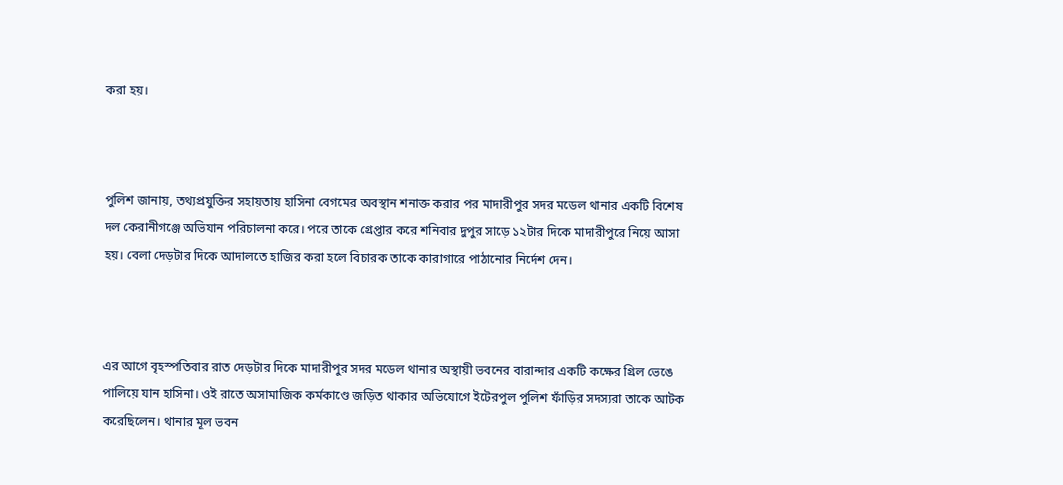করা হয়।



পুলিশ জানায়, তথ্যপ্রযুক্তির সহায়তায় হাসিনা বেগমের অবস্থান শনাক্ত করার পর মাদারীপুর সদর মডেল থানার একটি বিশেষ দল কেরানীগঞ্জে অভিযান পরিচালনা করে। পরে তাকে গ্রেপ্তার করে শনিবার দুপুর সাড়ে ১২টার দিকে মাদারীপুরে নিয়ে আসা হয়। বেলা দেড়টার দিকে আদালতে হাজির করা হলে বিচারক তাকে কারাগারে পাঠানোর নির্দেশ দেন।



এর আগে বৃহস্পতিবার রাত দেড়টার দিকে মাদারীপুর সদর মডেল থানার অস্থায়ী ভবনের বারান্দার একটি কক্ষের গ্রিল ভেঙে পালিয়ে যান হাসিনা। ওই রাতে অসামাজিক কর্মকাণ্ডে জড়িত থাকার অভিযোগে ইটেরপুল পুলিশ ফাঁড়ির সদস্যরা তাকে আটক করেছিলেন। থানার মূল ভবন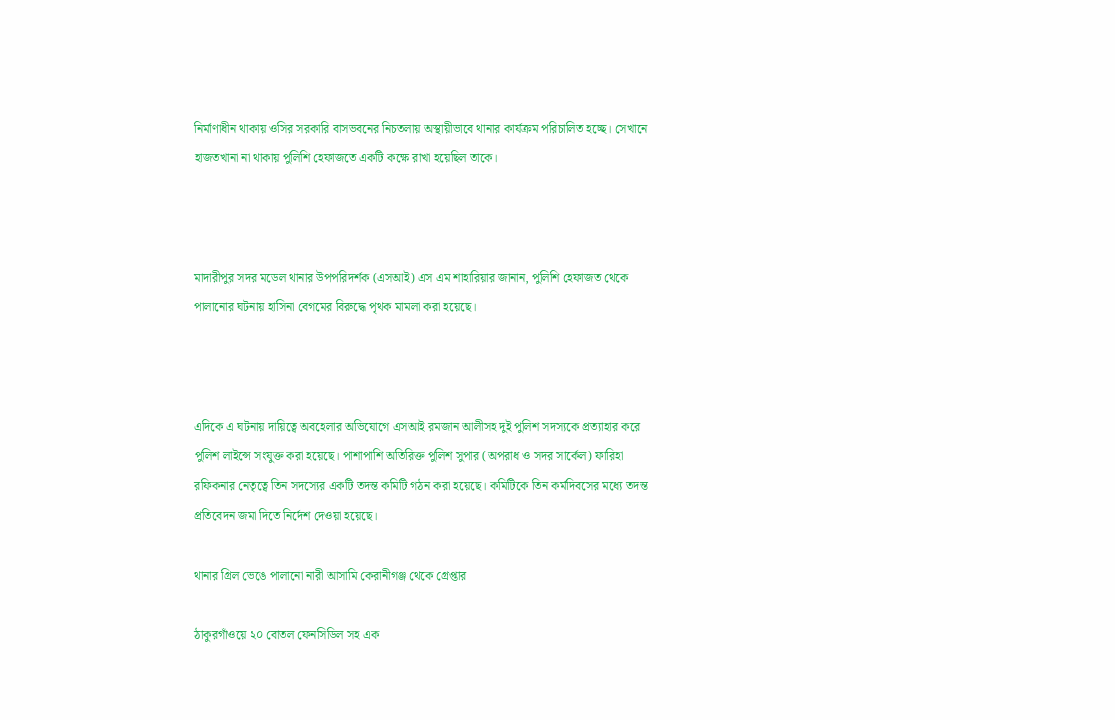নির্মাণাধীন থাকায় ওসির সরকারি বাসভবনের নিচতলায় অস্থায়ীভাবে থানার কার্যক্রম পরিচালিত হচ্ছে। সেখানে হাজতখানা না থাকায় পুলিশি হেফাজতে একটি কক্ষে রাখা হয়েছিল তাকে।



মাদারীপুর সদর মডেল থানার উপপরিদর্শক (এসআই) এস এম শাহারিয়ার জানান, পুলিশি হেফাজত থেকে পালানোর ঘটনায় হাসিনা বেগমের বিরুদ্ধে পৃথক মামলা করা হয়েছে।



এদিকে এ ঘটনায় দায়িত্বে অবহেলার অভিযোগে এসআই রমজান আলীসহ দুই পুলিশ সদস্যকে প্রত্যাহার করে পুলিশ লাইন্সে সংযুক্ত করা হয়েছে। পাশাপাশি অতিরিক্ত পুলিশ সুপার (অপরাধ ও সদর সার্কেল) ফারিহা রফিকনার নেতৃত্বে তিন সদস্যের একটি তদন্ত কমিটি গঠন করা হয়েছে। কমিটিকে তিন কর্মদিবসের মধ্যে তদন্ত প্রতিবেদন জমা দিতে নির্দেশ দেওয়া হয়েছে।

থানার গ্রিল ভেঙে পালানো নারী আসামি কেরানীগঞ্জ থেকে গ্রেপ্তার

ঠাকুরগাঁওয়ে ২০ বোতল ফেনসিডিল সহ এক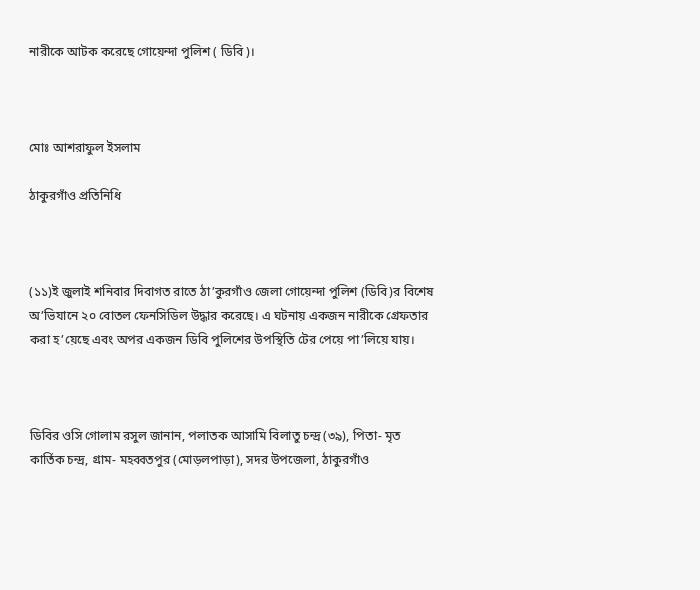নারীকে আটক করেছে গোয়েন্দা পুলিশ ( ডিবি)।



মোঃ আশরাফুল ইসলাম

ঠাকুরগাঁও প্রতিনিধি



(১১)ই জুলাই শনিবার দিবাগত রাতে ঠা’কুরগাঁও জেলা গোয়েন্দা পুলিশ (ডিবি)র বিশেষ অ’ভিযানে ২০ বোতল ফেনসিডিল উদ্ধার করেছে। এ ঘটনায় একজন নারীকে গ্রেফতার করা হ’য়েছে এবং অপর একজন ডিবি পুলিশের উপস্থিতি টের পেয়ে পা’লিয়ে যায়।



ডিবির ওসি গোলাম রসুল জানান, পলাতক আসামি বিলাতু চন্দ্র (৩৯), পিতা- মৃত কার্তিক চন্দ্র, গ্রাম- মহব্বতপুর (মোড়লপাড়া), সদর উপজেলা, ঠাকুরগাঁও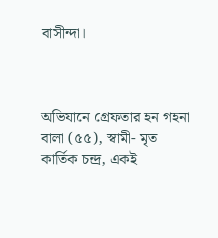বাসীন্দা।



অভিযানে গ্রেফতার হন গহনা বালা (৫৫), স্বামী- মৃত কার্তিক চন্দ্র, একই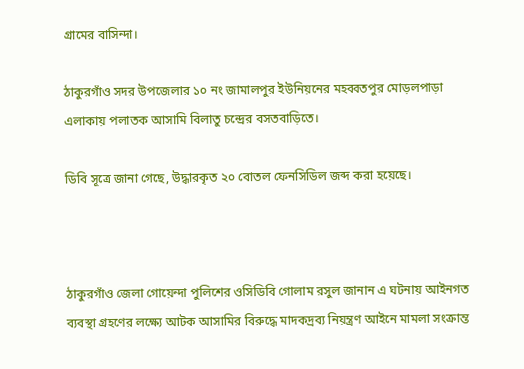গ্রামের বাসিন্দা।

ঠাকুরগাঁও সদর উপজেলার ১০ নং জামালপুর ইউনিয়নের মহব্বতপুর মোড়লপাড়া এলাকায় পলাতক আসামি বিলাতু চন্দ্রের বসতবাড়িতে।

ডিবি সূত্রে জানা গেছে, উদ্ধারকৃত ২০ বোতল ফেনসিডিল জব্দ করা হয়েছে।



ঠাকুরগাঁও জেলা গোয়েন্দা পুলিশের ওসিডিবি গোলাম রসুল জানান এ ঘটনায় আইনগত ব্যবস্থা গ্রহণের লক্ষ্যে আটক আসামির বিরুদ্ধে মাদকদ্রব্য নিয়ন্ত্রণ আইনে মামলা সংক্রান্ত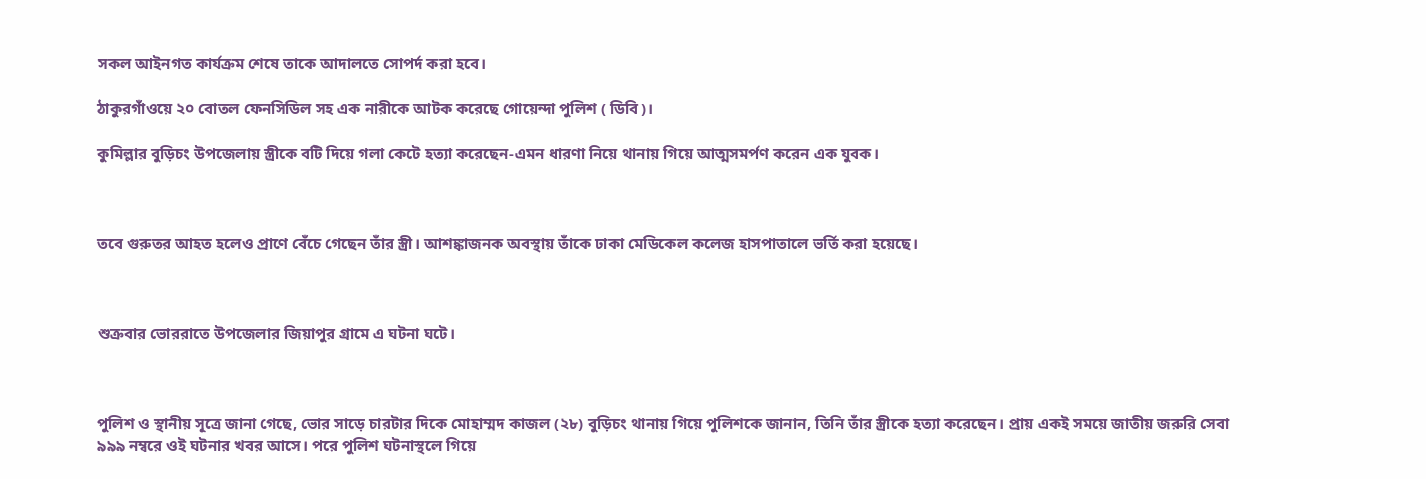সকল আইনগত কার্যক্রম শেষে তাকে আদালতে সোপর্দ করা হবে।

ঠাকুরগাঁওয়ে ২০ বোতল ফেনসিডিল সহ এক নারীকে আটক করেছে গোয়েন্দা পুলিশ ( ডিবি)।

কুমিল্লার বুড়িচং উপজেলায় স্ত্রীকে বটি দিয়ে গলা কেটে হত্যা করেছেন-এমন ধারণা নিয়ে থানায় গিয়ে আত্মসমর্পণ করেন এক যুবক।



তবে গুরুতর আহত হলেও প্রাণে বেঁচে গেছেন তাঁর স্ত্রী। আশঙ্কাজনক অবস্থায় তাঁকে ঢাকা মেডিকেল কলেজ হাসপাতালে ভর্তি করা হয়েছে।



শুক্রবার ভোররাতে উপজেলার জিয়াপুর গ্রামে এ ঘটনা ঘটে।



পুলিশ ও স্থানীয় সূত্রে জানা গেছে, ভোর সাড়ে চারটার দিকে মোহাম্মদ কাজল (২৮) বুড়িচং থানায় গিয়ে পুলিশকে জানান, তিনি তাঁর স্ত্রীকে হত্যা করেছেন। প্রায় একই সময়ে জাতীয় জরুরি সেবা ৯৯৯ নম্বরে ওই ঘটনার খবর আসে। পরে পুলিশ ঘটনাস্থলে গিয়ে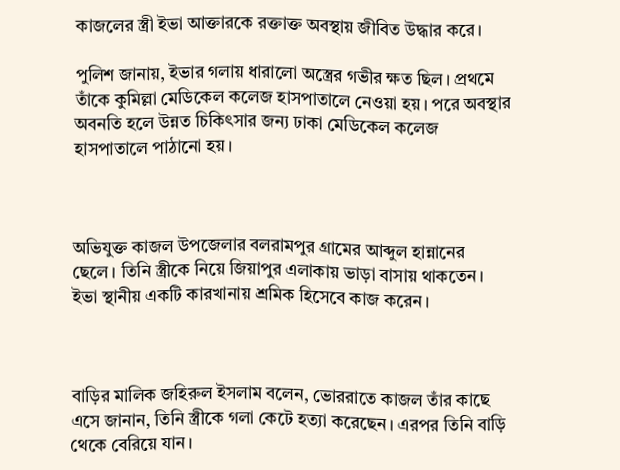কাজলের স্ত্রী ইভা আক্তারকে রক্তাক্ত অবস্থায় জীবিত উদ্ধার করে।

পুলিশ জানায়, ইভার গলায় ধারালো অস্ত্রের গভীর ক্ষত ছিল। প্রথমে তাঁকে কুমিল্লা মেডিকেল কলেজ হাসপাতালে নেওয়া হয়। পরে অবস্থার অবনতি হলে উন্নত চিকিৎসার জন্য ঢাকা মেডিকেল কলেজ হাসপাতালে পাঠানো হয়।



অভিযুক্ত কাজল উপজেলার বলরামপুর গ্রামের আব্দুল হান্নানের ছেলে। তিনি স্ত্রীকে নিয়ে জিয়াপুর এলাকায় ভাড়া বাসায় থাকতেন। ইভা স্থানীয় একটি কারখানায় শ্রমিক হিসেবে কাজ করেন।



বাড়ির মালিক জহিরুল ইসলাম বলেন, ভোররাতে কাজল তাঁর কাছে এসে জানান, তিনি স্ত্রীকে গলা কেটে হত্যা করেছেন। এরপর তিনি বাড়ি থেকে বেরিয়ে যান।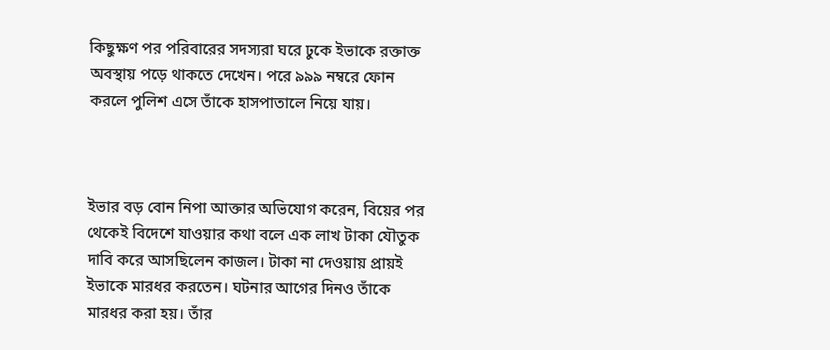কিছুক্ষণ পর পরিবারের সদস্যরা ঘরে ঢুকে ইভাকে রক্তাক্ত অবস্থায় পড়ে থাকতে দেখেন। পরে ৯৯৯ নম্বরে ফোন করলে পুলিশ এসে তাঁকে হাসপাতালে নিয়ে যায়।



ইভার বড় বোন নিপা আক্তার অভিযোগ করেন, বিয়ের পর থেকেই বিদেশে যাওয়ার কথা বলে এক লাখ টাকা যৌতুক দাবি করে আসছিলেন কাজল। টাকা না দেওয়ায় প্রায়ই ইভাকে মারধর করতেন। ঘটনার আগের দিনও তাঁকে মারধর করা হয়। তাঁর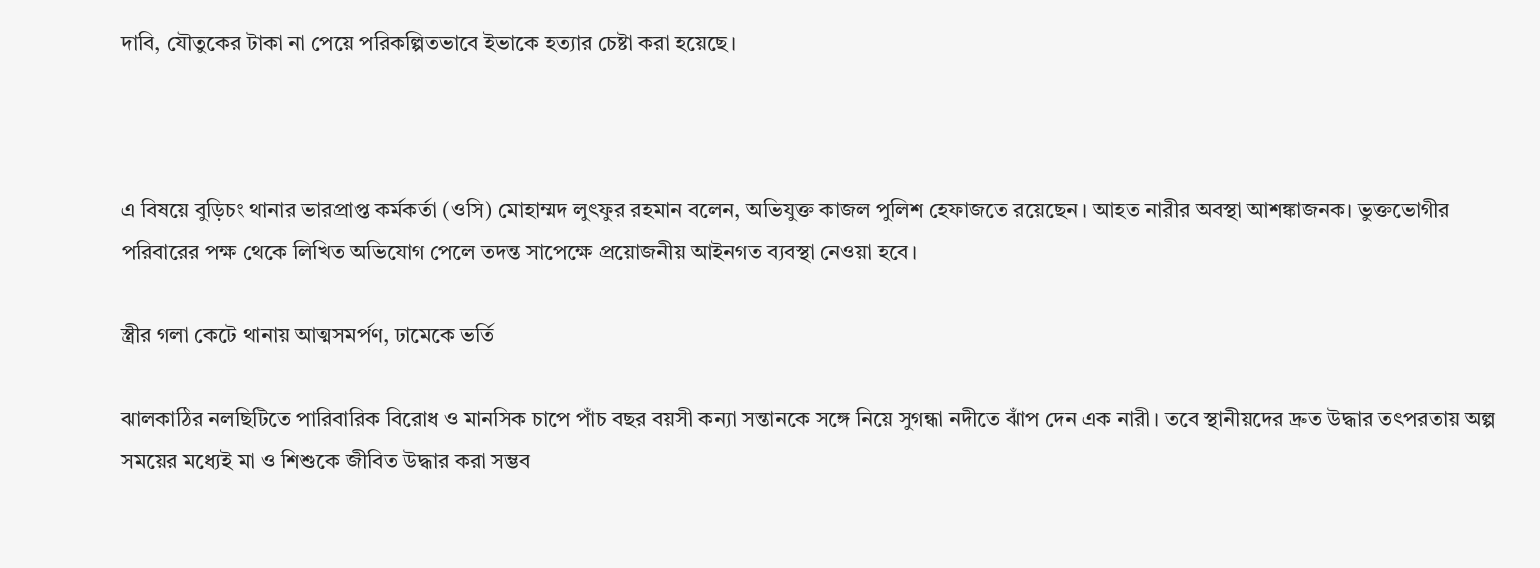দাবি, যৌতুকের টাকা না পেয়ে পরিকল্পিতভাবে ইভাকে হত্যার চেষ্টা করা হয়েছে।



এ বিষয়ে বুড়িচং থানার ভারপ্রাপ্ত কর্মকর্তা (ওসি) মোহাম্মদ লুৎফুর রহমান বলেন, অভিযুক্ত কাজল পুলিশ হেফাজতে রয়েছেন। আহত নারীর অবস্থা আশঙ্কাজনক। ভুক্তভোগীর পরিবারের পক্ষ থেকে লিখিত অভিযোগ পেলে তদন্ত সাপেক্ষে প্রয়োজনীয় আইনগত ব্যবস্থা নেওয়া হবে।

স্ত্রীর গলা কেটে থানায় আত্মসমর্পণ, ঢামেকে ভর্তি

ঝালকাঠির নলছিটিতে পারিবারিক বিরোধ ও মানসিক চাপে পাঁচ বছর বয়সী কন্যা সন্তানকে সঙ্গে নিয়ে সুগন্ধা নদীতে ঝাঁপ দেন এক নারী। তবে স্থানীয়দের দ্রুত উদ্ধার তৎপরতায় অল্প সময়ের মধ্যেই মা ও শিশুকে জীবিত উদ্ধার করা সম্ভব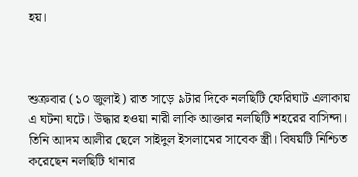হয়।



শুক্রবার (১০ জুলাই) রাত সাড়ে ৯টার দিকে নলছিটি ফেরিঘাট এলাকায় এ ঘটনা ঘটে। উদ্ধার হওয়া নারী লাকি আক্তার নলছিটি শহরের বাসিন্দা। তিনি আদম আলীর ছেলে সাইদুল ইসলামের সাবেক স্ত্রী। বিষয়টি নিশ্চিত করেছেন নলছিটি থানার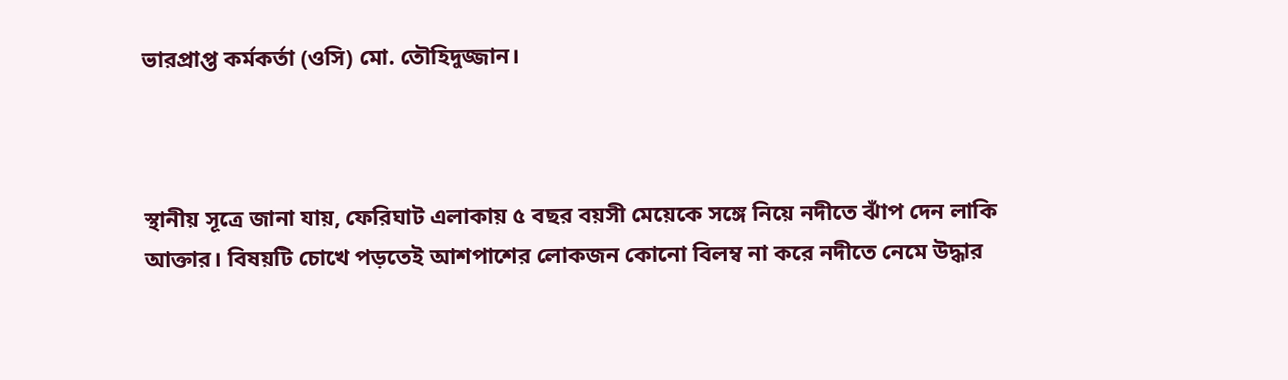ভারপ্রাপ্ত কর্মকর্তা (ওসি) মো. তৌহিদুজ্জান।



স্থানীয় সূত্রে জানা যায়, ফেরিঘাট এলাকায় ৫ বছর বয়সী মেয়েকে সঙ্গে নিয়ে নদীতে ঝাঁপ দেন লাকি আক্তার। বিষয়টি চোখে পড়তেই আশপাশের লোকজন কোনো বিলম্ব না করে নদীতে নেমে উদ্ধার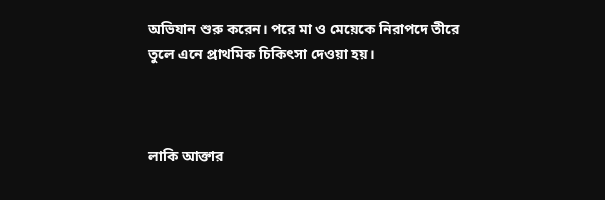অভিযান শুরু করেন। পরে মা ও মেয়েকে নিরাপদে তীরে তুলে এনে প্রাথমিক চিকিৎসা দেওয়া হয়।



লাকি আক্তার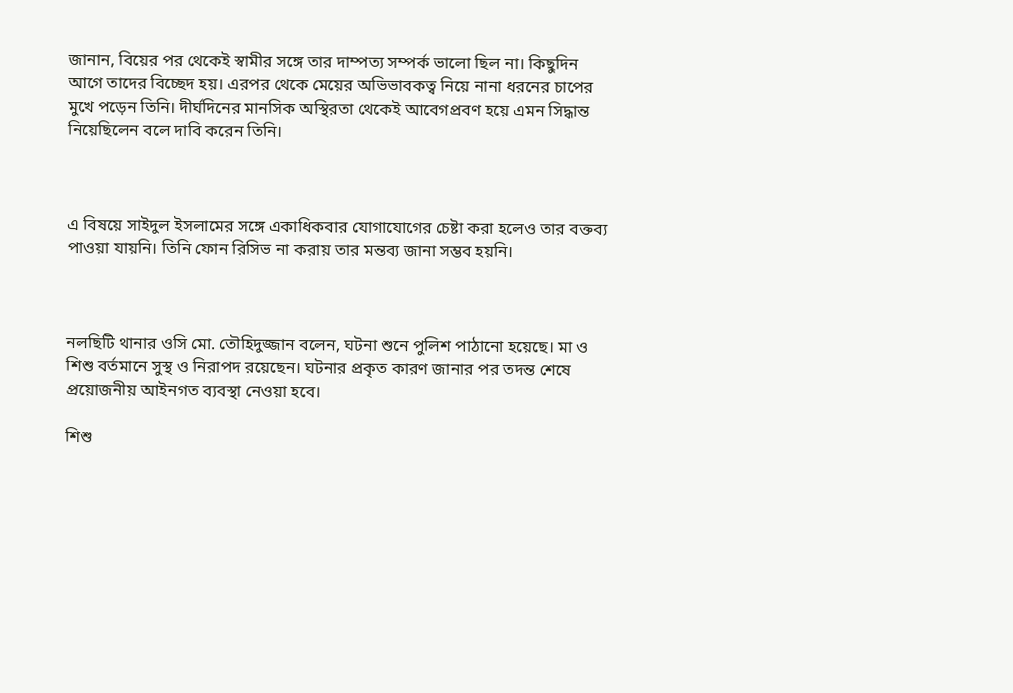জানান, বিয়ের পর থেকেই স্বামীর সঙ্গে তার দাম্পত্য সম্পর্ক ভালো ছিল না। কিছুদিন আগে তাদের বিচ্ছেদ হয়। এরপর থেকে মেয়ের অভিভাবকত্ব নিয়ে নানা ধরনের চাপের মুখে পড়েন তিনি। দীর্ঘদিনের মানসিক অস্থিরতা থেকেই আবেগপ্রবণ হয়ে এমন সিদ্ধান্ত নিয়েছিলেন বলে দাবি করেন তিনি।



এ বিষয়ে সাইদুল ইসলামের সঙ্গে একাধিকবার যোগাযোগের চেষ্টা করা হলেও তার বক্তব্য পাওয়া যায়নি। তিনি ফোন রিসিভ না করায় তার মন্তব্য জানা সম্ভব হয়নি।



নলছিটি থানার ওসি মো. তৌহিদুজ্জান বলেন, ঘটনা শুনে পুলিশ পাঠানো হয়েছে। মা ও শিশু বর্তমানে সুস্থ ও নিরাপদ রয়েছেন। ঘটনার প্রকৃত কারণ জানার পর তদন্ত শেষে প্রয়োজনীয় আইনগত ব্যবস্থা নেওয়া হবে।

শিশু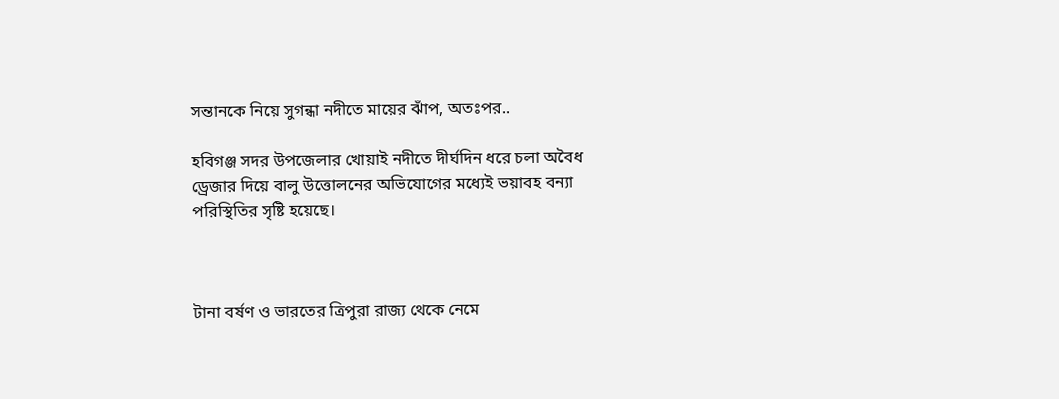সন্তানকে নিয়ে সুগন্ধা নদীতে মায়ের ঝাঁপ, অতঃপর..

হবিগঞ্জ সদর উপজেলার খোয়াই নদীতে দীর্ঘদিন ধরে চলা অবৈধ ড্রেজার দিয়ে বালু উত্তোলনের অভিযোগের মধ্যেই ভয়াবহ বন্যা পরিস্থিতির সৃষ্টি হয়েছে।



টানা বর্ষণ ও ভারতের ত্রিপুরা রাজ্য থেকে নেমে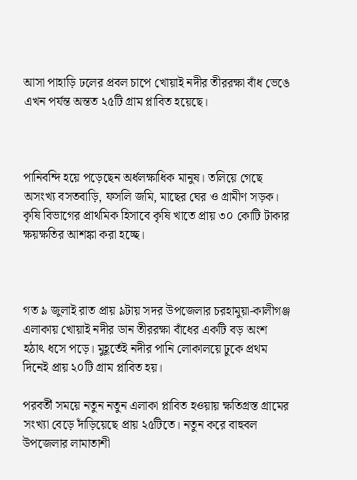আসা পাহাড়ি ঢলের প্রবল চাপে খোয়াই নদীর তীররক্ষা বাঁধ ভেঙে এখন পর্যন্ত অন্তত ২৫টি গ্রাম প্লাবিত হয়েছে।



পানিবন্দি হয়ে পড়েছেন অর্ধলক্ষাধিক মানুষ। তলিয়ে গেছে অসংখ্য বসতবাড়ি, ফসলি জমি, মাছের ঘের ও গ্রামীণ সড়ক। কৃষি বিভাগের প্রাথমিক হিসাবে কৃষি খাতে প্রায় ৩০ কোটি টাকার ক্ষয়ক্ষতির আশঙ্কা করা হচ্ছে।



গত ৯ জুলাই রাত প্রায় ৯টায় সদর উপজেলার চরহামুয়া-কালীগঞ্জ এলাকায় খোয়াই নদীর ডান তীররক্ষা বাঁধের একটি বড় অংশ হঠাৎ ধসে পড়ে। মুহূর্তেই নদীর পানি লোকালয়ে ঢুকে প্রথম দিনেই প্রায় ২০টি গ্রাম প্লাবিত হয়।

পরবর্তী সময়ে নতুন নতুন এলাকা প্লাবিত হওয়ায় ক্ষতিগ্রস্ত গ্রামের সংখ্যা বেড়ে দাঁড়িয়েছে প্রায় ২৫টিতে। নতুন করে বাহুবল উপজেলার লামাতাশী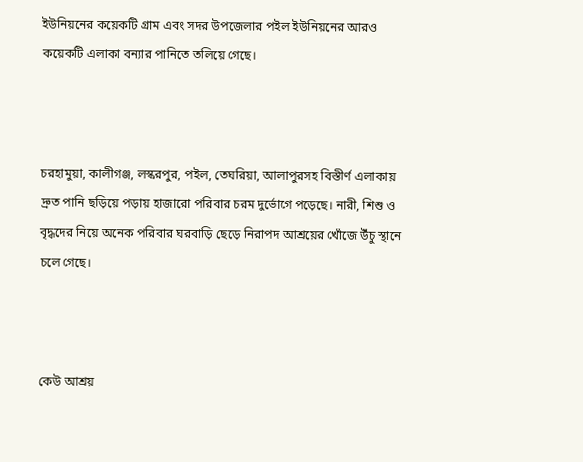ইউনিয়নের কয়েকটি গ্রাম এবং সদর উপজেলার পইল ইউনিয়নের আরও কয়েকটি এলাকা বন্যার পানিতে তলিয়ে গেছে।



চরহামুয়া, কালীগঞ্জ, লস্করপুর, পইল, তেঘরিয়া, আলাপুরসহ বিস্তীর্ণ এলাকায় দ্রুত পানি ছড়িয়ে পড়ায় হাজারো পরিবার চরম দুর্ভোগে পড়েছে। নারী, শিশু ও বৃদ্ধদের নিয়ে অনেক পরিবার ঘরবাড়ি ছেড়ে নিরাপদ আশ্রয়ের খোঁজে উঁচু স্থানে চলে গেছে।



কেউ আশ্রয়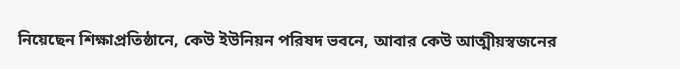নিয়েছেন শিক্ষাপ্রতিষ্ঠানে, কেউ ইউনিয়ন পরিষদ ভবনে, আবার কেউ আত্মীয়স্বজনের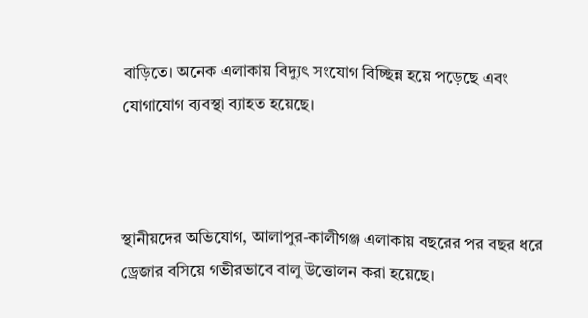বাড়িতে। অনেক এলাকায় বিদ্যুৎ সংযোগ বিচ্ছিন্ন হয়ে পড়েছে এবং যোগাযোগ ব্যবস্থা ব্যাহত হয়েছে।



স্থানীয়দের অভিযোগ, আলাপুর-কালীগঞ্জ এলাকায় বছরের পর বছর ধরে ড্রেজার বসিয়ে গভীরভাবে বালু উত্তোলন করা হয়েছে।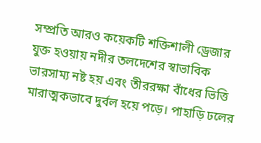সম্প্রতি আরও কয়েকটি শক্তিশালী ড্রেজার যুক্ত হওয়ায় নদীর তলদেশের স্বাভাবিক ভারসাম্য নষ্ট হয় এবং তীররক্ষা বাঁধের ভিত্তি মারাত্মকভাবে দুর্বল হয়ে পড়ে। পাহাড়ি ঢলের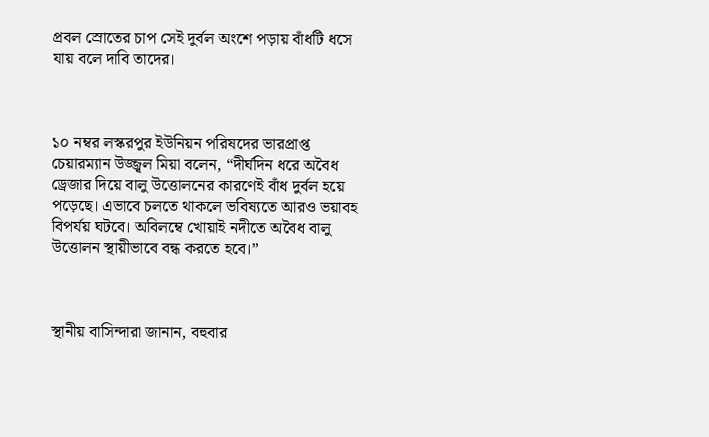প্রবল স্রোতের চাপ সেই দুর্বল অংশে পড়ায় বাঁধটি ধসে যায় বলে দাবি তাদের।



১০ নম্বর লস্করপুর ইউনিয়ন পরিষদের ভারপ্রাপ্ত চেয়ারম্যান উজ্জ্বল মিয়া বলেন, “দীর্ঘদিন ধরে অবৈধ ড্রেজার দিয়ে বালু উত্তোলনের কারণেই বাঁধ দুর্বল হয়ে পড়েছে। এভাবে চলতে থাকলে ভবিষ্যতে আরও ভয়াবহ বিপর্যয় ঘটবে। অবিলম্বে খোয়াই নদীতে অবৈধ বালু উত্তোলন স্থায়ীভাবে বন্ধ করতে হবে।”



স্থানীয় বাসিন্দারা জানান, বহুবার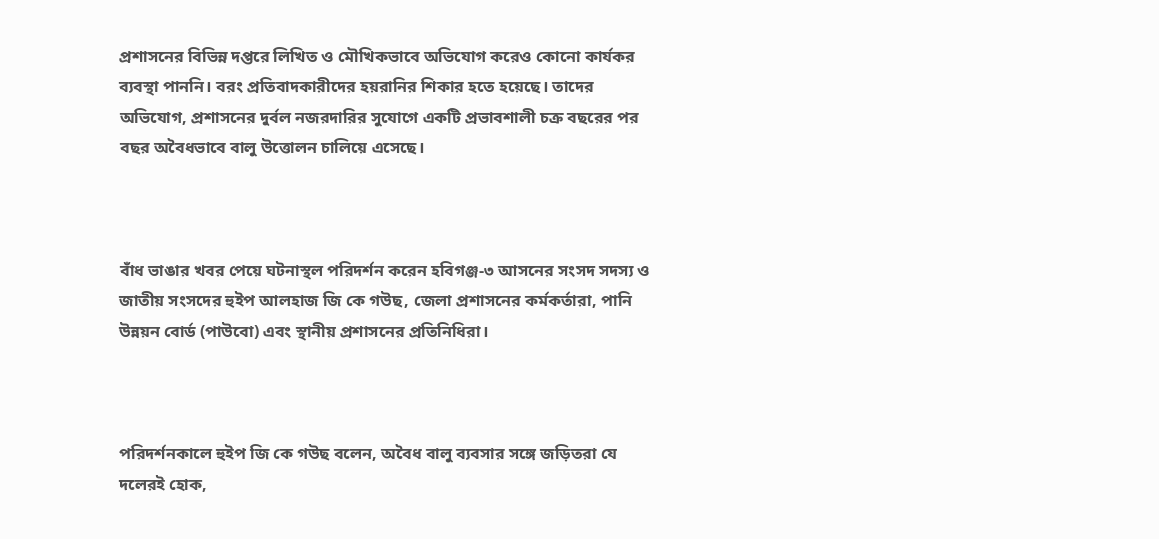প্রশাসনের বিভিন্ন দপ্তরে লিখিত ও মৌখিকভাবে অভিযোগ করেও কোনো কার্যকর ব্যবস্থা পাননি। বরং প্রতিবাদকারীদের হয়রানির শিকার হতে হয়েছে। তাদের অভিযোগ, প্রশাসনের দুর্বল নজরদারির সুযোগে একটি প্রভাবশালী চক্র বছরের পর বছর অবৈধভাবে বালু উত্তোলন চালিয়ে এসেছে।



বাঁধ ভাঙার খবর পেয়ে ঘটনাস্থল পরিদর্শন করেন হবিগঞ্জ-৩ আসনের সংসদ সদস্য ও জাতীয় সংসদের হুইপ আলহাজ জি কে গউছ, জেলা প্রশাসনের কর্মকর্তারা, পানি উন্নয়ন বোর্ড (পাউবো) এবং স্থানীয় প্রশাসনের প্রতিনিধিরা।



পরিদর্শনকালে হুইপ জি কে গউছ বলেন, অবৈধ বালু ব্যবসার সঙ্গে জড়িতরা যে দলেরই হোক,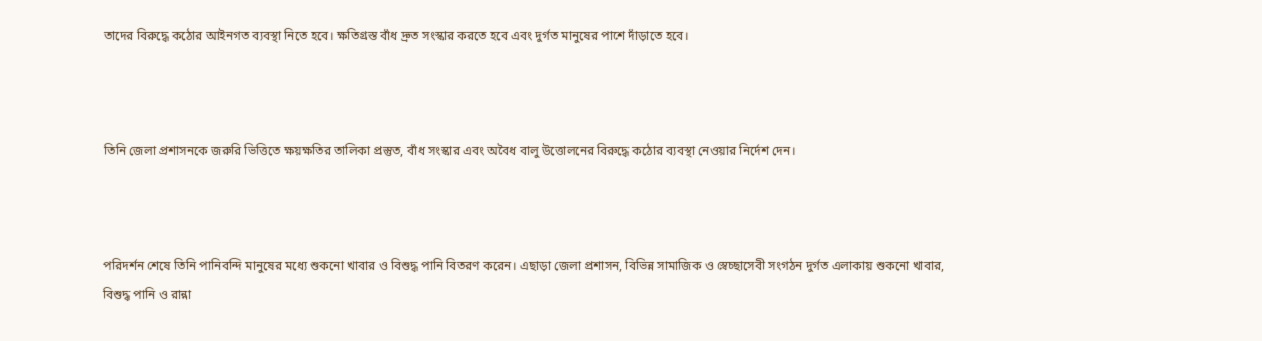তাদের বিরুদ্ধে কঠোর আইনগত ব্যবস্থা নিতে হবে। ক্ষতিগ্রস্ত বাঁধ দ্রুত সংস্কার করতে হবে এবং দুর্গত মানুষের পাশে দাঁড়াতে হবে।



তিনি জেলা প্রশাসনকে জরুরি ভিত্তিতে ক্ষয়ক্ষতির তালিকা প্রস্তুত, বাঁধ সংস্কার এবং অবৈধ বালু উত্তোলনের বিরুদ্ধে কঠোর ব্যবস্থা নেওয়ার নির্দেশ দেন।



পরিদর্শন শেষে তিনি পানিবন্দি মানুষের মধ্যে শুকনো খাবার ও বিশুদ্ধ পানি বিতরণ করেন। এছাড়া জেলা প্রশাসন, বিভিন্ন সামাজিক ও স্বেচ্ছাসেবী সংগঠন দুর্গত এলাকায় শুকনো খাবার, বিশুদ্ধ পানি ও রান্না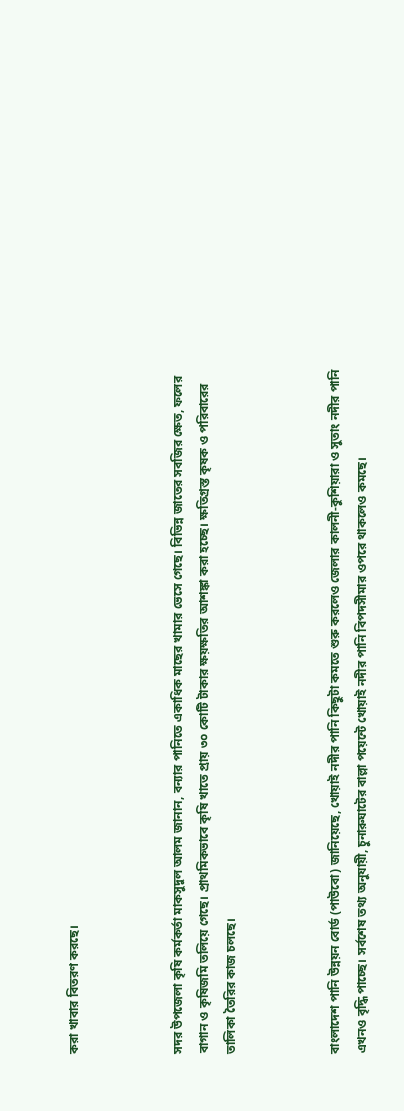করা খাবার বিতরণ করছে।



সদর উপজেলা কৃষি কর্মকর্তা মাকসুদুল আলম জানান, বন্যার পানিতে একাধিক মাছের খামার ভেসে গেছে। বিভিন্ন জাতের সবজির ক্ষেত, ফলের বাগান ও কৃষিজমি তলিয়ে গেছে। প্রাথমিকভাবে কৃষি খাতে প্রায় ৩০ কোটি টাকার ক্ষয়ক্ষতির আশঙ্কা করা হচ্ছে। ক্ষতিগ্রস্ত কৃষক ও পরিবারের তালিকা তৈরির কাজ চলছে।



বাংলাদেশ পানি উন্নয়ন বোর্ড (পাউবো) জানিয়েছে, খোয়াই নদীর পানি কিছুটা কমতে শুরু করলেও জেলার কালনী-কুশিয়ারা ও সুতাং নদীর পানি এখনও বৃদ্ধি পাচ্ছে। সর্বশেষ তথ্য অনুযায়ী, চুনারুঘাটের বাল্লা পয়েন্টে খোয়াই নদীর পানি বিপদসীমার ওপরে থাকলেও কমছে।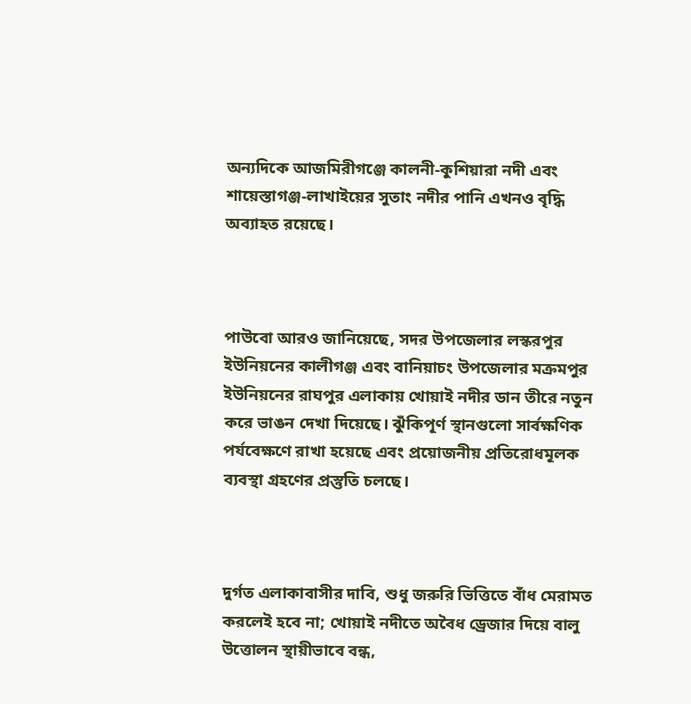অন্যদিকে আজমিরীগঞ্জে কালনী-কুশিয়ারা নদী এবং শায়েস্তাগঞ্জ-লাখাইয়ের সুতাং নদীর পানি এখনও বৃদ্ধি অব্যাহত রয়েছে।



পাউবো আরও জানিয়েছে, সদর উপজেলার লস্করপুর ইউনিয়নের কালীগঞ্জ এবং বানিয়াচং উপজেলার মক্রমপুর ইউনিয়নের রাঘপুর এলাকায় খোয়াই নদীর ডান তীরে নতুন করে ভাঙন দেখা দিয়েছে। ঝুঁকিপূর্ণ স্থানগুলো সার্বক্ষণিক পর্যবেক্ষণে রাখা হয়েছে এবং প্রয়োজনীয় প্রতিরোধমূলক ব্যবস্থা গ্রহণের প্রস্তুতি চলছে।



দুর্গত এলাকাবাসীর দাবি, শুধু জরুরি ভিত্তিতে বাঁধ মেরামত করলেই হবে না; খোয়াই নদীতে অবৈধ ড্রেজার দিয়ে বালু উত্তোলন স্থায়ীভাবে বন্ধ,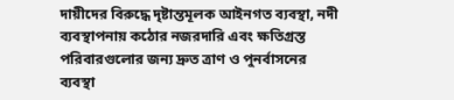দায়ীদের বিরুদ্ধে দৃষ্টান্তমূলক আইনগত ব্যবস্থা, নদী ব্যবস্থাপনায় কঠোর নজরদারি এবং ক্ষতিগ্রস্ত পরিবারগুলোর জন্য দ্রুত ত্রাণ ও পুনর্বাসনের ব্যবস্থা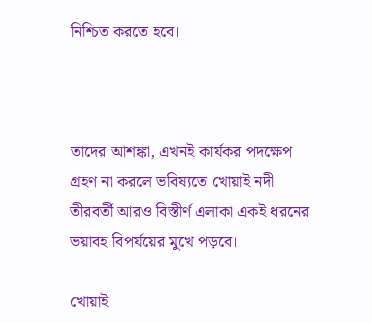নিশ্চিত করতে হবে।



তাদের আশঙ্কা, এখনই কার্যকর পদক্ষেপ গ্রহণ না করলে ভবিষ্যতে খোয়াই নদী তীরবর্তী আরও বিস্তীর্ণ এলাকা একই ধরনের ভয়াবহ বিপর্যয়ের মুখে পড়বে।

খোয়াই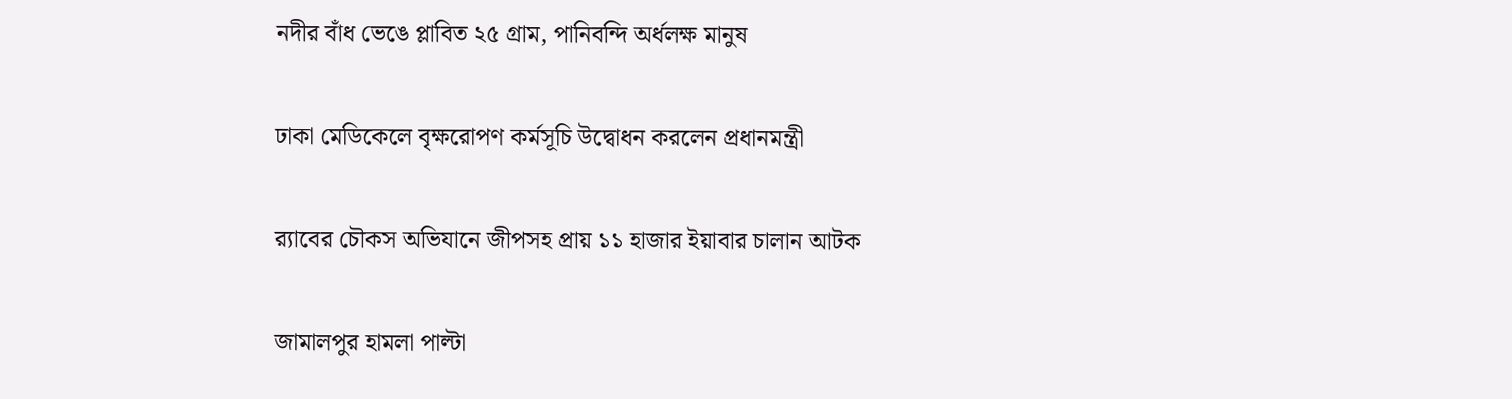নদীর বাঁধ ভেঙে প্লাবিত ২৫ গ্রাম, পানিবন্দি অর্ধলক্ষ মানুষ

ঢাকা মেডিকেলে বৃক্ষরোপণ কর্মসূচি উদ্বোধন করলেন প্রধানমন্ত্রী

র‌্যাবের চৌকস অভিযানে জীপসহ প্রায় ১১ হাজার ইয়াবার চালান আটক

জামালপুর হামলা পাল্টা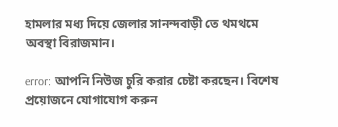হামলার মধ্য দিয়ে জেলার সানন্দবাড়ী তে থমথমে অবস্থা বিরাজমান।

error: আপনি নিউজ চুরি করার চেষ্টা করছেন। বিশেষ প্রয়োজনে যোগাযোগ করুন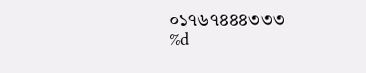০১৭৬৭৪৪৪৩৩৩
%d